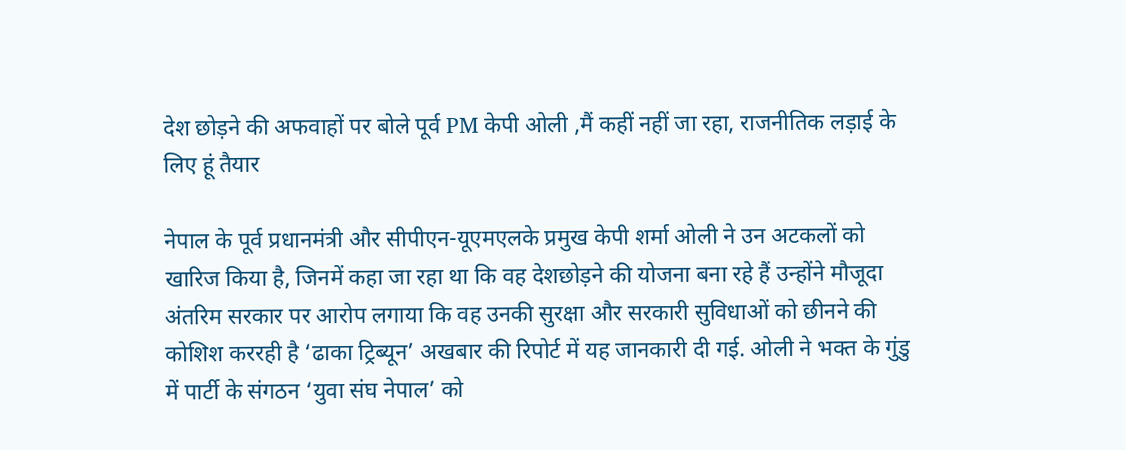देश छोड़ने की अफवाहों पर बोले पूर्व PM केपी ओली ,मैं कहीं नहीं जा रहा, राजनीतिक लड़ाई के लिए हूं तैयार

नेपाल के पूर्व प्रधानमंत्री और सीपीएन-यूएमएलके प्रमुख केपी शर्मा ओली ने उन अटकलों को खारिज किया है, जिनमें कहा जा रहा था कि वह देशछोड़ने की योजना बना रहे हैं उन्होंने मौजूदा अंतरिम सरकार पर आरोप लगाया कि वह उनकी सुरक्षा और सरकारी सुविधाओं को छीनने की कोशिश कररही है ‘ढाका ट्रिब्यून’ अखबार की रिपोर्ट में यह जानकारी दी गई. ओली ने भक्त के गुंडु में पार्टी के संगठन ‘युवा संघ नेपाल’ को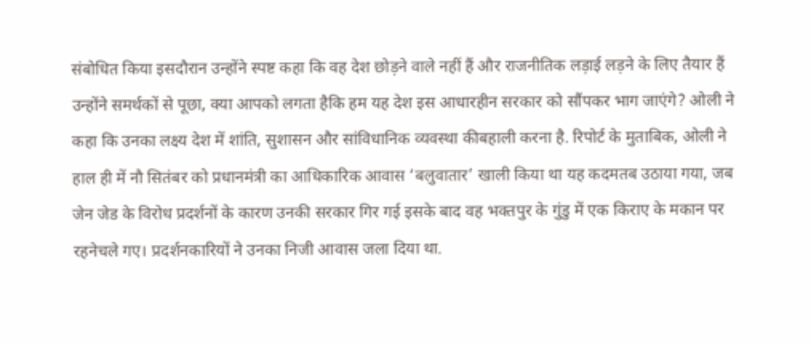संबोधित किया इसदौरान उन्होंने स्पष्ट कहा कि वह देश छोड़ने वाले नहीं हैं और राजनीतिक लड़ाई लड़ने के लिए तैयार हैं उन्होंने समर्थकों से पूछा, क्या आपको लगता हैकि हम यह देश इस आधारहीन सरकार को सौंपकर भाग जाएंगे? ओली ने कहा कि उनका लक्ष्य देश में शांति, सुशासन और सांविधानिक व्यवस्था कीबहाली करना है. रिपोर्ट के मुताबिक, ओली ने हाल ही में नौ सितंबर को प्रधानमंत्री का आधिकारिक आवास ‘बलुवातार’ खाली किया था यह कदमतब उठाया गया, जब जेन जेड के विरोध प्रदर्शनों के कारण उनकी सरकार गिर गई इसके बाद वह भक्तपुर के गुंडु में एक किराए के मकान पर रहनेचले गए। प्रदर्शनकारियों ने उनका निजी आवास जला दिया था.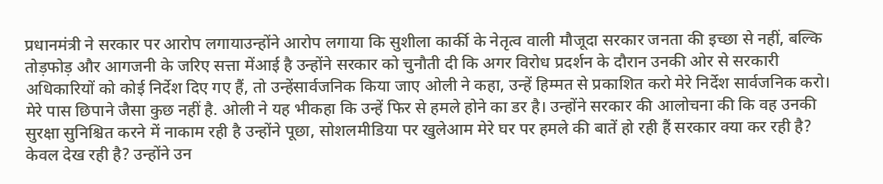प्रधानमंत्री ने सरकार पर आरोप लगायाउन्होंने आरोप लगाया कि सुशीला कार्की के नेतृत्व वाली मौजूदा सरकार जनता की इच्छा से नहीं, बल्कि तोड़फोड़ और आगजनी के जरिए सत्ता मेंआई है उन्होंने सरकार को चुनौती दी कि अगर विरोध प्रदर्शन के दौरान उनकी ओर से सरकारी अधिकारियों को कोई निर्देश दिए गए हैं, तो उन्हेंसार्वजनिक किया जाए ओली ने कहा, उन्हें हिम्मत से प्रकाशित करो मेरे निर्देश सार्वजनिक करो। मेरे पास छिपाने जैसा कुछ नहीं है. ओली ने यह भीकहा कि उन्हें फिर से हमले होने का डर है। उन्होंने सरकार की आलोचना की कि वह उनकी सुरक्षा सुनिश्चित करने में नाकाम रही है उन्होंने पूछा, सोशलमीडिया पर खुलेआम मेरे घर पर हमले की बातें हो रही हैं सरकार क्या कर रही है? केवल देख रही है? उन्होंने उन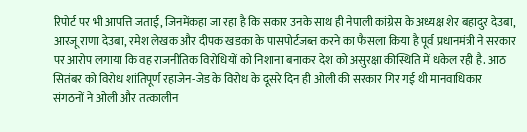रिपोर्ट पर भी आपत्ति जताई, जिनमेंकहा जा रहा है कि सकार उनके साथ ही नेपाली कांग्रेस के अध्यक्ष शेर बहादुर देउबा, आरजू राणा देउबा, रमेश लेखक और दीपक खडका के पासपोर्टजब्त करने का फैसला किया है पूर्व प्रधानमंत्री ने सरकार पर आरोप लगाया कि वह राजनीतिक विरोधियों को निशाना बनाकर देश को असुरक्षा कीस्थिति में धकेल रही है. आठ सितंबर को विरोध शांतिपूर्ण रहाजेन-जेड के विरोध के दूसरे दिन ही ओली की सरकार गिर गई थी मानवाधिकार संगठनों ने ओली और तत्कालीन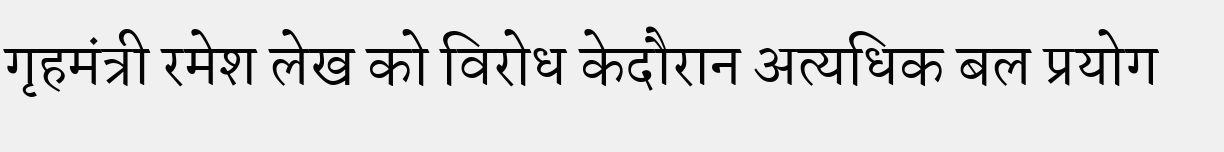गृहमंत्री रमेश लेख को विरोध केदौरान अत्यधिक बल प्रयोग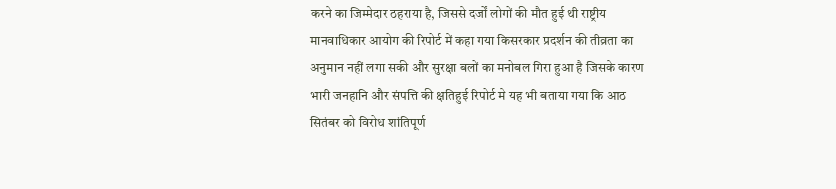करने का जिम्मेदार ठहराया है, जिससे दर्जों लोगों की मौत हुई थी राष्ट्रीय मानवाधिकार आयोग की रिपोर्ट में कहा गया किसरकार प्रदर्शन की तीव्रता का अनुमान नहीं लगा सकी और सुरक्षा बलों का मनोबल गिरा हुआ है जिसके कारण भारी जनहानि और संपत्ति की क्षतिहुई रिपोर्ट मे यह भी बताया गया कि आठ सितंबर को विरोध शांतिपूर्ण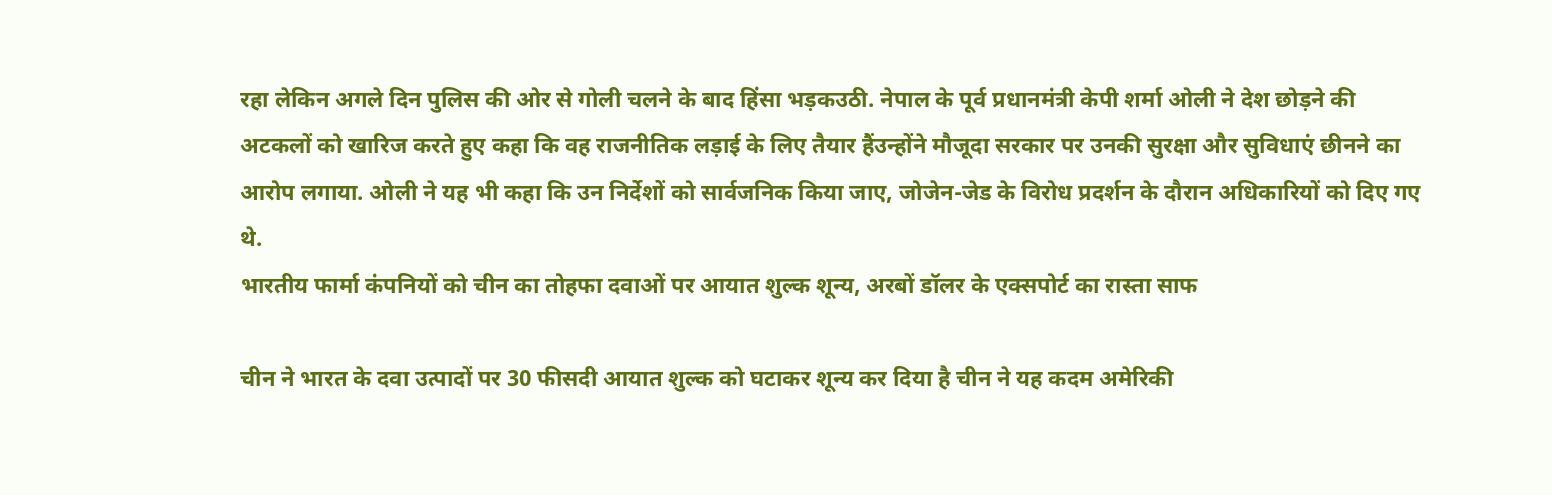रहा लेकिन अगले दिन पुलिस की ओर से गोली चलने के बाद हिंसा भड़कउठी. नेपाल के पूर्व प्रधानमंत्री केपी शर्मा ओली ने देश छोड़ने की अटकलों को खारिज करते हुए कहा कि वह राजनीतिक लड़ाई के लिए तैयार हैंउन्होंने मौजूदा सरकार पर उनकी सुरक्षा और सुविधाएं छीनने का आरोप लगाया. ओली ने यह भी कहा कि उन निर्देशों को सार्वजनिक किया जाए, जोजेन-जेड के विरोध प्रदर्शन के दौरान अधिकारियों को दिए गए थे.
भारतीय फार्मा कंपनियों को चीन का तोहफा दवाओं पर आयात शुल्क शून्य, अरबों डॉलर के एक्सपोर्ट का रास्ता साफ

चीन ने भारत के दवा उत्पादों पर 30 फीसदी आयात शुल्क को घटाकर शून्य कर दिया है चीन ने यह कदम अमेरिकी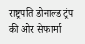राष्ट्रपति डोनाल्ड ट्रंप की ओर सेफार्मा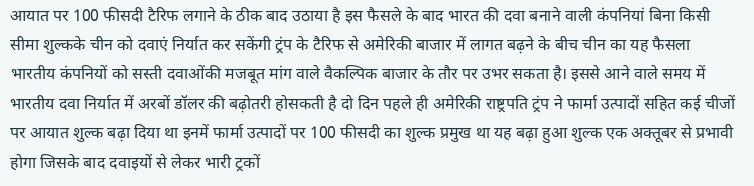आयात पर 100 फीसदी टैरिफ लगाने के ठीक बाद उठाया है इस फैसले के बाद भारत की दवा बनाने वाली कंपनियां बिना किसी सीमा शुल्कके चीन को दवाएं निर्यात कर सकेंगी ट्रंप के टैरिफ से अमेरिकी बाजार में लागत बढ़ने के बीच चीन का यह फैसला भारतीय कंपनियों को सस्ती दवाओंकी मजबूत मांग वाले वैकल्पिक बाजार के तौर पर उभर सकता है। इससे आने वाले समय में भारतीय दवा निर्यात में अरबों डॉलर की बढ़ोतरी होसकती है दो दिन पहले ही अमेरिकी राष्ट्रपति ट्रंप ने फार्मा उत्पादों सहित कई चीजों पर आयात शुल्क बढ़ा दिया था इनमें फार्मा उत्पादों पर 100 फीसदी का शुल्क प्रमुख था यह बढ़ा हुआ शुल्क एक अक्तूबर से प्रभावी होगा जिसके बाद दवाइयों से लेकर भारी ट्रकों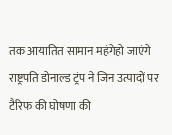तक आयातित सामान महंगेहो जाएंगे राष्ट्रपति डोनाल्ड ट्रंप ने जिन उत्पादों पर टैरिफ की घोषणा की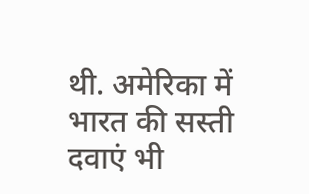थी. अमेरिका में भारत की सस्ती दवाएं भी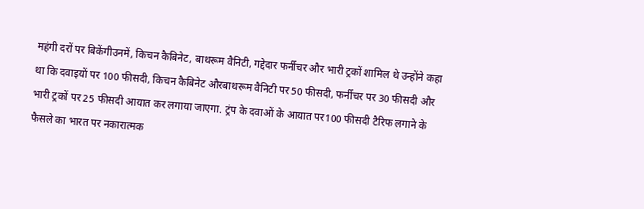महंगी दरों पर बिकेंगीउनमें, किचन कैबिनेट, बाथरूम वैनिटी, गद्देदार फर्नीचर और भारी ट्रकों शामिल थे उन्होंने कहा था कि दवाइयों पर 100 फीसदी, किचन कैबिनेट औरबाथरूम वैनिटी पर 50 फीसदी, फर्नीचर पर 30 फीसदी और भारी ट्रकों पर 25 फीसदी आयात कर लगाया जाएगा. ट्रंप के दवाओं के आयात पर100 फीसदी टैरिफ लगाने के फैसले का भारत पर नकारात्मक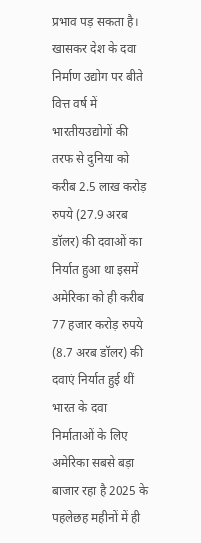प्रभाव पड़ सकता है। खासकर देश के दवा निर्माण उद्योग पर बीते वित्त वर्ष में भारतीयउद्योगों की तरफ से दुनिया को करीब 2.5 लाख करोड़ रुपये (27.9 अरब डॉलर) की दवाओं का निर्यात हुआ था इसमें अमेरिका को ही करीब 77 हजार करोड़ रुपये (8.7 अरब डॉलर) की दवाएं निर्यात हुई थीं भारत के दवा निर्माताओं के लिए अमेरिका सबसे बड़ा बाजार रहा है 2025 के पहलेछह महीनों में ही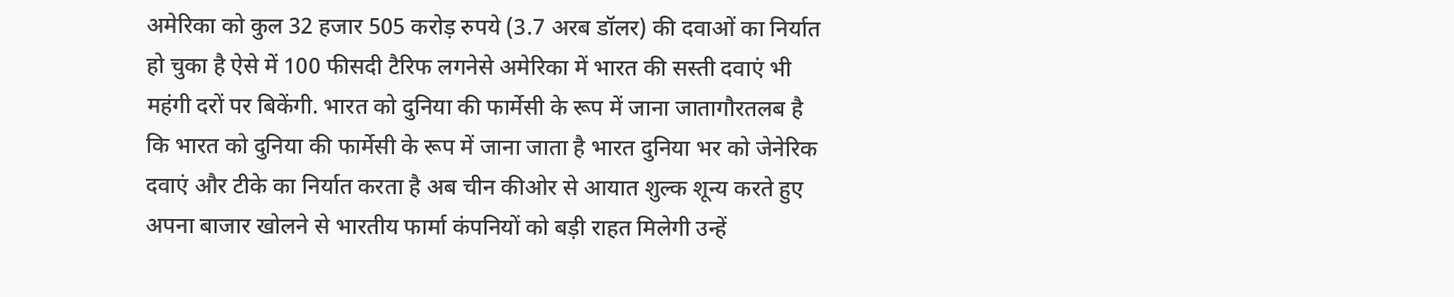अमेरिका को कुल 32 हजार 505 करोड़ रुपये (3.7 अरब डॉलर) की दवाओं का निर्यात हो चुका है ऐसे में 100 फीसदी टैरिफ लगनेसे अमेरिका में भारत की सस्ती दवाएं भी महंगी दरों पर बिकेंगी. भारत को दुनिया की फार्मेसी के रूप में जाना जातागौरतलब है कि भारत को दुनिया की फार्मेसी के रूप में जाना जाता है भारत दुनिया भर को जेनेरिक दवाएं और टीके का निर्यात करता है अब चीन कीओर से आयात शुल्क शून्य करते हुए अपना बाजार खोलने से भारतीय फार्मा कंपनियों को बड़ी राहत मिलेगी उन्हें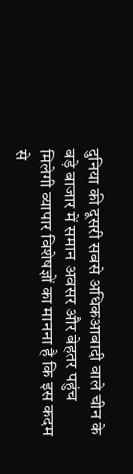दुनिया की दूसरी सबसे अधिकआबादी वाले चीन के बड़े बाजार में समान अवसर और बेहतर पहुंच मिलेगी व्यापार विशेषज्ञों का मानना है कि इस कदम से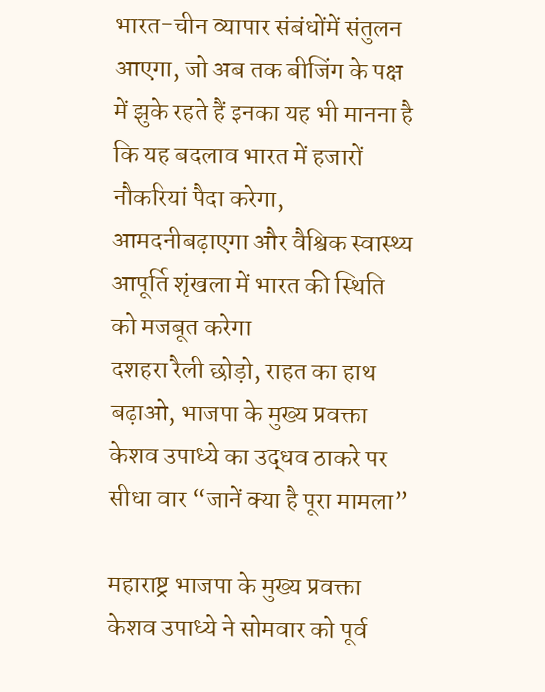भारत-चीन व्यापार संबंधोंमें संतुलन आएगा, जो अब तक बीजिंग के पक्ष में झुके रहते हैं इनका यह भी मानना है कि यह बदलाव भारत में हजारों नौकरियां पैदा करेगा, आमदनीबढ़ाएगा और वैश्विक स्वास्थ्य आपूर्ति शृंखला में भारत की स्थिति को मजबूत करेगा
दशहरा रैली छोड़ो, राहत का हाथ बढ़ाओ, भाजपा के मुख्य प्रवक्ता केशव उपाध्ये का उद्धव ठाकरे पर सीधा वार “जानें क्या है पूरा मामला”

महाराष्ट्र भाजपा के मुख्य प्रवक्ता केशव उपाध्ये ने सोमवार को पूर्व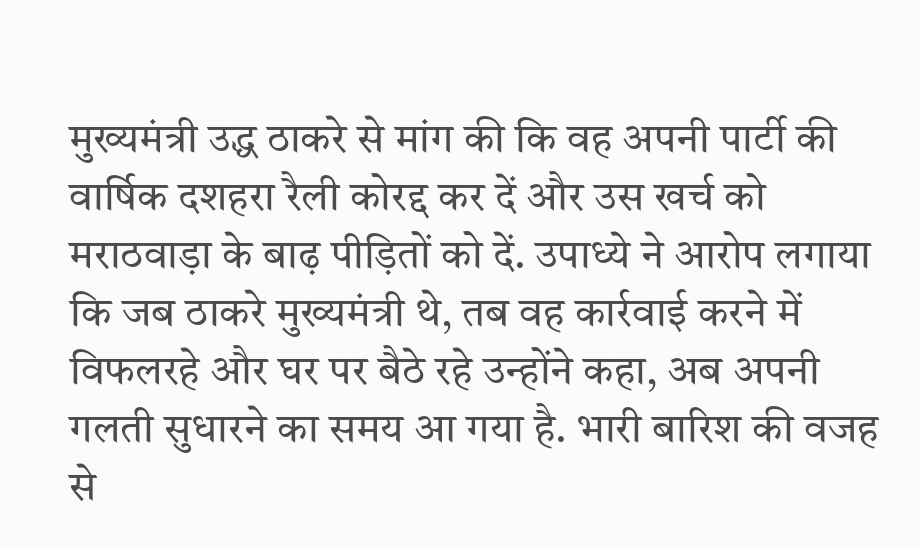मुख्यमंत्री उद्ध ठाकरे से मांग की कि वह अपनी पार्टी की वार्षिक दशहरा रैली कोरद्द कर दें और उस खर्च को मराठवाड़ा के बाढ़ पीड़ितों को दें. उपाध्ये ने आरोप लगाया कि जब ठाकरे मुख्यमंत्री थे, तब वह कार्रवाई करने में विफलरहे और घर पर बैठे रहे उन्होंने कहा, अब अपनी गलती सुधारने का समय आ गया है. भारी बारिश की वजह से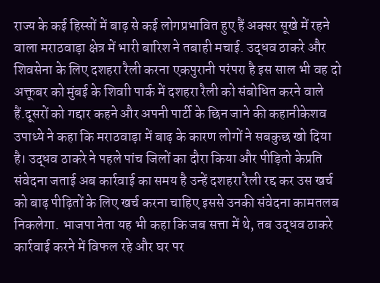राज्य के कई हिस्सों में बाढ़ से कई लोगप्रभावित हुए हैं अक्सर सूखे में रहने वाला मराठवाड़ा क्षेत्र में भारी बारिश ने तबाही मचाई. उद्धव ठाकरे और शिवसेना के लिए दशहरा रैली करना एकपुरानी परंपरा है इस साल भी वह दो अक्तूबर को मुंबई के शिवाी पार्क में दशहरा रैली को संबोधित करने वाले हैं.दूसरों को गद्दार कहने और अपनी पार्टी के छिन जाने की कहानीकेशव उपाध्ये ने कहा कि मराठवाड़ा में बाढ़ के कारण लोगों ने सबकुछ खो दिया है। उद्धव ठाकरे ने पहले पांच जिलों का दौरा किया और पीड़ितो केप्रति संवेदना जताई अब कार्रवाई का समय है उन्हें दशहरा रैली रद्द कर उस खर्च को बाढ़ पीढ़ितों के लिए खर्च करना चाहिए इससे उनकी संवेदना कामतलब निकलेगा. भाजपा नेता यह भी कहा कि जब सत्ता में थे, तब उद्धव ठाकरे कार्रवाई करने में विफल रहे और घर पर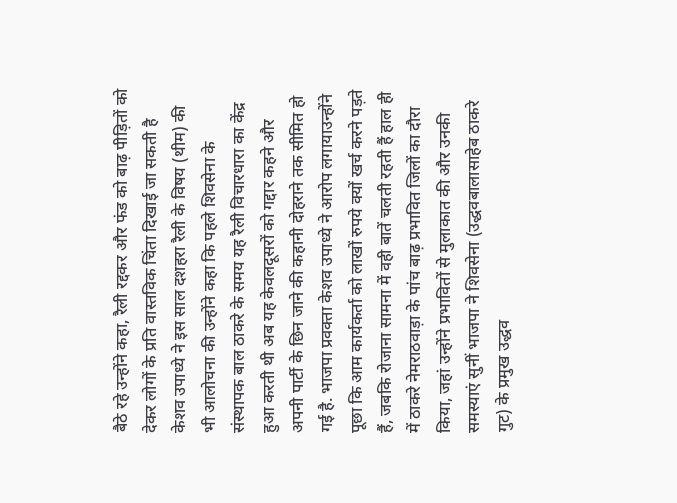बैठे रहे उन्होंने कहा, रैली रद्दकर और फंड को बाढ़ पीड़ितों को देकर लोगों के प्रति वास्तविक चिंता दिखाई जा सकती है केशव उपाध्ये ने इस साल दशहरा रैली के विषय (थीम) की भी आलोचना की उन्होंने कहा कि पहले शिवसेना के संस्थापक बाल ठाकरे के समय यह रैली विचारधारा का केंद्र हुआ करती थी अब यह केवलदूसरों को गद्दार कहने और अपनी पार्टी के छिन जाने की कहानी दोहराने तक सीमित हो गई है. भाजपा प्रवक्ता केशव उपाध्ये ने आरोप लगायाउन्होंने पूछा कि आम कार्यकर्ता को लाखों रुपये क्यों खर्च करने पड़ते हैं, जबकि रोजाना सामना में वही बातें चलती रहती हैं हाल ही में ठाकरे नेमराठवाड़ा के पांच बाढ़ प्रभावित जिलों का दौरा किया, जहां उन्होंने प्रभावितों से मुलाकात की और उनकी समस्याएं सुनीं भाजपा ने शिवसेना (उद्धवबालासाहेब ठाकरे गुट) के प्रमुख उद्धव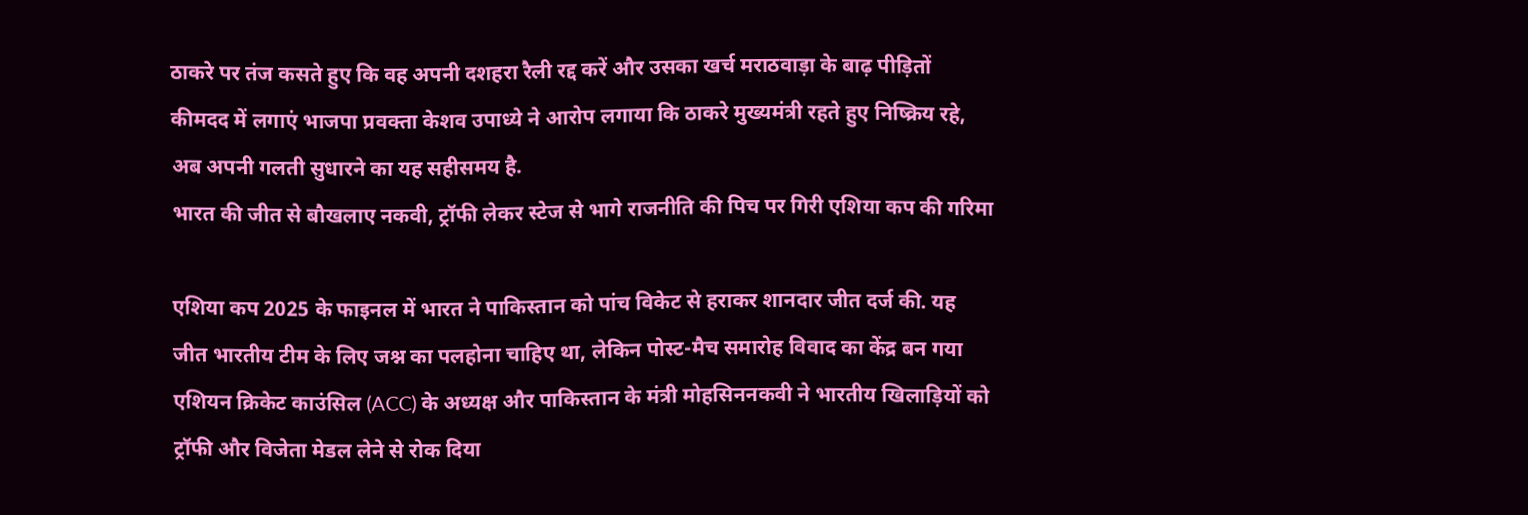ठाकरे पर तंज कसते हुए कि वह अपनी दशहरा रैली रद्द करें और उसका खर्च मराठवाड़ा के बाढ़ पीड़ितों कीमदद में लगाएं भाजपा प्रवक्ता केशव उपाध्ये ने आरोप लगाया कि ठाकरे मुख्यमंत्री रहते हुए निष्क्रिय रहे, अब अपनी गलती सुधारने का यह सहीसमय है.
भारत की जीत से बौखलाए नकवी, ट्रॉफी लेकर स्टेज से भागे राजनीति की पिच पर गिरी एशिया कप की गरिमा

एशिया कप 2025 के फाइनल में भारत ने पाकिस्तान को पांच विकेट से हराकर शानदार जीत दर्ज की. यह जीत भारतीय टीम के लिए जश्न का पलहोना चाहिए था, लेकिन पोस्ट-मैच समारोह विवाद का केंद्र बन गया एशियन क्रिकेट काउंसिल (ACC) के अध्यक्ष और पाकिस्तान के मंत्री मोहसिननकवी ने भारतीय खिलाड़ियों को ट्रॉफी और विजेता मेडल लेने से रोक दिया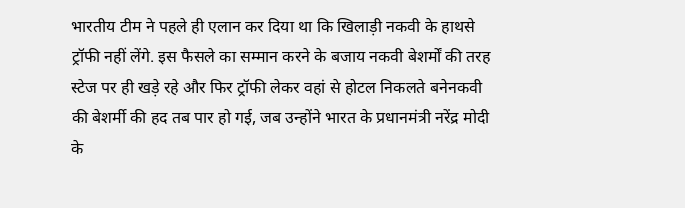भारतीय टीम ने पहले ही एलान कर दिया था कि खिलाड़ी नकवी के हाथसे ट्रॉफी नहीं लेंगे. इस फैसले का सम्मान करने के बजाय नकवी बेशर्मों की तरह स्टेज पर ही खड़े रहे और फिर ट्रॉफी लेकर वहां से होटल निकलते बनेनकवी की बेशर्मी की हद तब पार हो गई, जब उन्होंने भारत के प्रधानमंत्री नरेंद्र मोदी के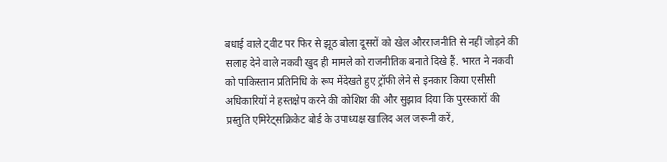बधाई वाले ट्वीट पर फिर से झूठ बोला दूसरों को खेल औरराजनीति से नहीं जोड़ने की सलाह देने वाले नकवी खुद ही मामले को राजनीतिक बनाते दिखे हैं. भारत ने नकवी को पाकिस्तान प्रतिनिधि के रूप मेंदेखते हुए ट्रॉफी लेने से इनकार किया एसीसी अधिकारियों ने हस्तक्षेप करने की कोशिश की और सुझाव दिया कि पुरस्कारों की प्रस्तुति एमिरेट्सक्रिकेट बोर्ड के उपाध्यक्ष खालिद अल जरूनी करें,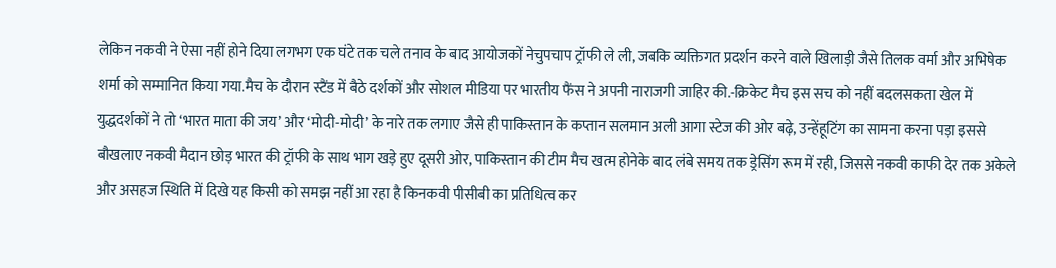लेकिन नकवी ने ऐसा नहीं होने दिया लगभग एक घंटे तक चले तनाव के बाद आयोजकों नेचुपचाप ट्रॉफी ले ली, जबकि व्यक्तिगत प्रदर्शन करने वाले खिलाड़ी जैसे तिलक वर्मा और अभिषेक शर्मा को सम्मानित किया गया.मैच के दौरान स्टैंड में बैठे दर्शकों और सोशल मीडिया पर भारतीय फैंस ने अपनी नाराजगी जाहिर की.-क्रिकेट मैच इस सच को नहीं बदलसकता खेल में युद्धदर्शकों ने तो ‘भारत माता की जय’ और ‘मोदी-मोदी’ के नारे तक लगाए जैसे ही पाकिस्तान के कप्तान सलमान अली आगा स्टेज की ओर बढ़े, उन्हेंहूटिंग का सामना करना पड़ा इससे बौखलाए नकवी मैदान छोड़ भारत की ट्रॉफी के साथ भाग खड़े हुए दूसरी ओर, पाकिस्तान की टीम मैच खत्म होनेके बाद लंबे समय तक ड्रेसिंग रूम में रही, जिससे नकवी काफी देर तक अकेले और असहज स्थिति में दिखे यह किसी को समझ नहीं आ रहा है किनकवी पीसीबी का प्रतिधित्व कर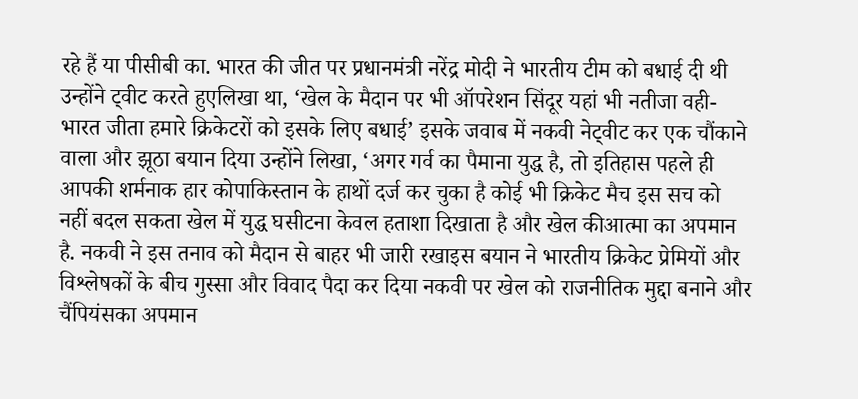रहे हैं या पीसीबी का. भारत की जीत पर प्रधानमंत्री नरेंद्र मोदी ने भारतीय टीम को बधाई दी थी उन्होंने ट्वीट करते हुएलिखा था, ‘खेल के मैदान पर भी ऑपरेशन सिंदूर यहां भी नतीजा वही- भारत जीता हमारे क्रिकेटरों को इसके लिए बधाई’ इसके जवाब में नकवी नेट्वीट कर एक चौंकाने वाला और झूठा बयान दिया उन्होंने लिखा, ‘अगर गर्व का पैमाना युद्ध है, तो इतिहास पहले ही आपकी शर्मनाक हार कोपाकिस्तान के हाथों दर्ज कर चुका है कोई भी क्रिकेट मैच इस सच को नहीं बदल सकता खेल में युद्ध घसीटना केवल हताशा दिखाता है और खेल कीआत्मा का अपमान है. नकवी ने इस तनाव को मैदान से बाहर भी जारी रखाइस बयान ने भारतीय क्रिकेट प्रेमियों और विश्लेषकों के बीच गुस्सा और विवाद पैदा कर दिया नकवी पर खेल को राजनीतिक मुद्दा बनाने और चैंपियंसका अपमान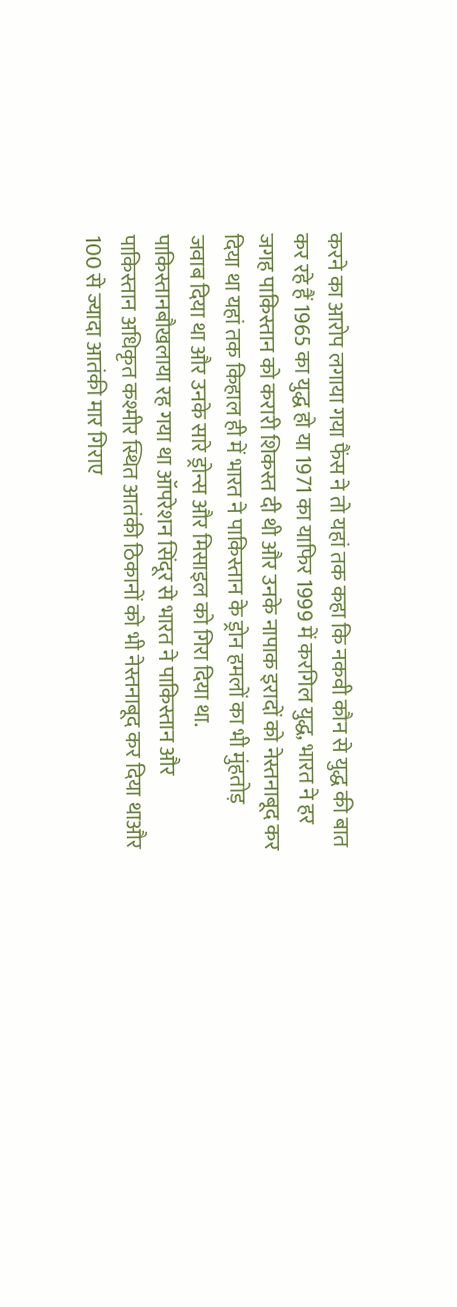करने का आरोप लगाया गया फैंस ने तो यहां तक कहा कि नकवी कौन से युद्ध की बात कर रहे हैं 1965 का युद्ध हो या 1971 का याफिर 1999 में करगिल युद्ध, भारत ने हर जगह पाकिस्तान को करारी शिकस्त दी थी और उनके नापाक इरादों को नेस्तनाबूद कर दिया था यहां तक किहाल ही में भारत ने पाकिस्तान के ड्रोन हमलों का भी मुंहतोड़ जवाब दिया था और उनके सारे ड्रोन्स और मिसाइल को गिरा दिया था. पाकिस्तानबौखलाया रह गया था ऑपरेशन सिंदूर से भारत ने पाकिस्तान और पाकिस्तान अधिकृत कश्मीर स्थित आतंकी ठिकानों को भी नेस्तनाबूद कर दिया थाऔर 100 से ज्यादा आतंकी मार गिराए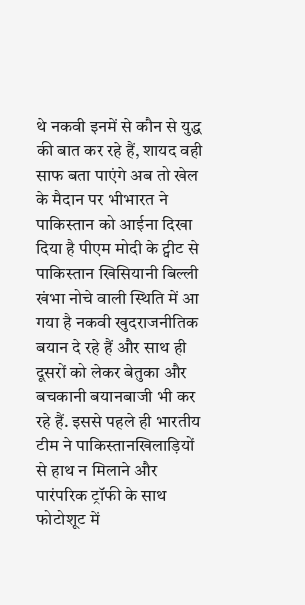थे नकवी इनमें से कौन से युद्ध की बात कर रहे हैं, शायद वही साफ बता पाएंगे अब तो खेल के मैदान पर भीभारत ने पाकिस्तान को आईना दिखा दिया है पीएम मोदी के ट्वीट से पाकिस्तान खिसियानी बिल्ली खंभा नोचे वाली स्थिति में आ गया है नकवी खुदराजनीतिक बयान दे रहे हैं और साथ ही दूसरों को लेकर बेतुका और बचकानी बयानबाजी भी कर रहे हैं. इससे पहले ही भारतीय टीम ने पाकिस्तानखिलाड़ियों से हाथ न मिलाने और पारंपरिक ट्रॉफी के साथ फोटोशूट में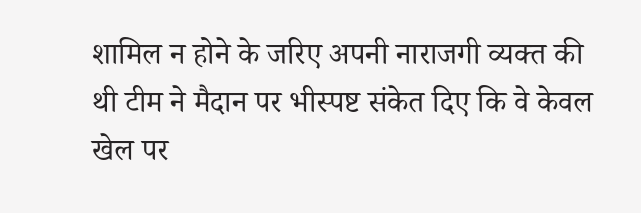शामिल न होने के जरिए अपनी नाराजगी व्यक्त की थी टीम ने मैदान पर भीस्पष्ट संकेत दिए कि वे केवल खेल पर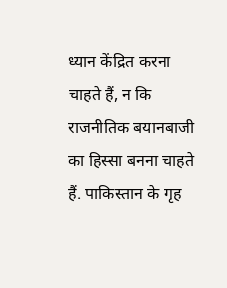ध्यान केंद्रित करना चाहते हैं, न कि राजनीतिक बयानबाजी का हिस्सा बनना चाहते हैं. पाकिस्तान के गृह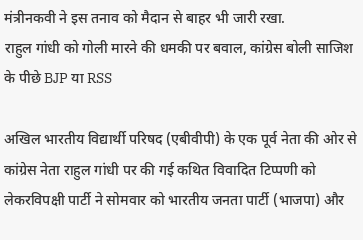मंत्रीनकवी ने इस तनाव को मैदान से बाहर भी जारी रखा.
राहुल गांधी को गोली मारने की धमकी पर बवाल, कांग्रेस बोली साजिश के पीछे BJP या RSS

अखिल भारतीय विद्यार्थी परिषद (एबीवीपी) के एक पूर्व नेता की ओर से कांग्रेस नेता राहुल गांधी पर की गई कथित विवादित टिप्पणी को लेकरविपक्षी पार्टी ने सोमवार को भारतीय जनता पार्टी (भाजपा) और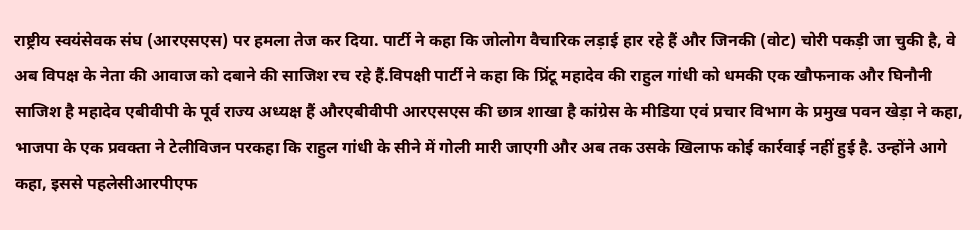राष्ट्रीय स्वयंसेवक संघ (आरएसएस) पर हमला तेज कर दिया. पार्टी ने कहा कि जोलोग वैचारिक लड़ाई हार रहे हैं और जिनकी (वोट) चोरी पकड़ी जा चुकी है, वे अब विपक्ष के नेता की आवाज को दबाने की साजिश रच रहे हैं.विपक्षी पार्टी ने कहा कि प्रिंटू महादेव की राहुल गांधी को धमकी एक खौफनाक और घिनौनी साजिश है महादेव एबीवीपी के पूर्व राज्य अध्यक्ष हैं औरएबीवीपी आरएसएस की छात्र शाखा है कांग्रेस के मीडिया एवं प्रचार विभाग के प्रमुख पवन खेड़ा ने कहा, भाजपा के एक प्रवक्ता ने टेलीविजन परकहा कि राहुल गांधी के सीने में गोली मारी जाएगी और अब तक उसके खिलाफ कोई कार्रवाई नहीं हुई है. उन्होंने आगे कहा, इससे पहलेसीआरपीएफ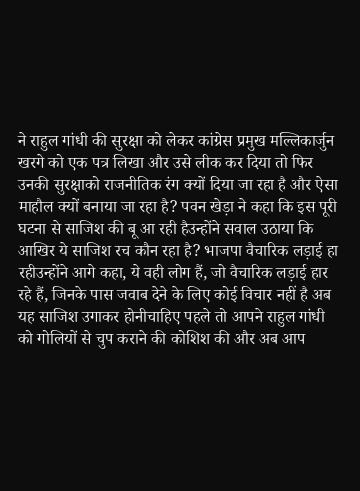ने राहुल गांधी की सुरक्षा को लेकर कांग्रेस प्रमुख मल्लिकार्जुन खरगे को एक पत्र लिखा और उसे लीक कर दिया तो फिर उनकी सुरक्षाको राजनीतिक रंग क्यों दिया जा रहा है और ऐसा माहौल क्यों बनाया जा रहा है? पवन खेड़ा ने कहा कि इस पूरी घटना से साजिश की बू आ रही हैउन्होंने सवाल उठाया कि आखिर ये साजिश रच कौन रहा है? भाजपा वैचारिक लड़ाई हा रहीउन्होंने आगे कहा, ये वही लोग हैं, जो वैचारिक लड़ाई हार रहे हैं, जिनके पास जवाब देने के लिए कोई विचार नहीं है अब यह साजिश उगाकर होनीचाहिए पहले तो आपने राहुल गांधी को गोलियों से चुप कराने की कोशिश की और अब आप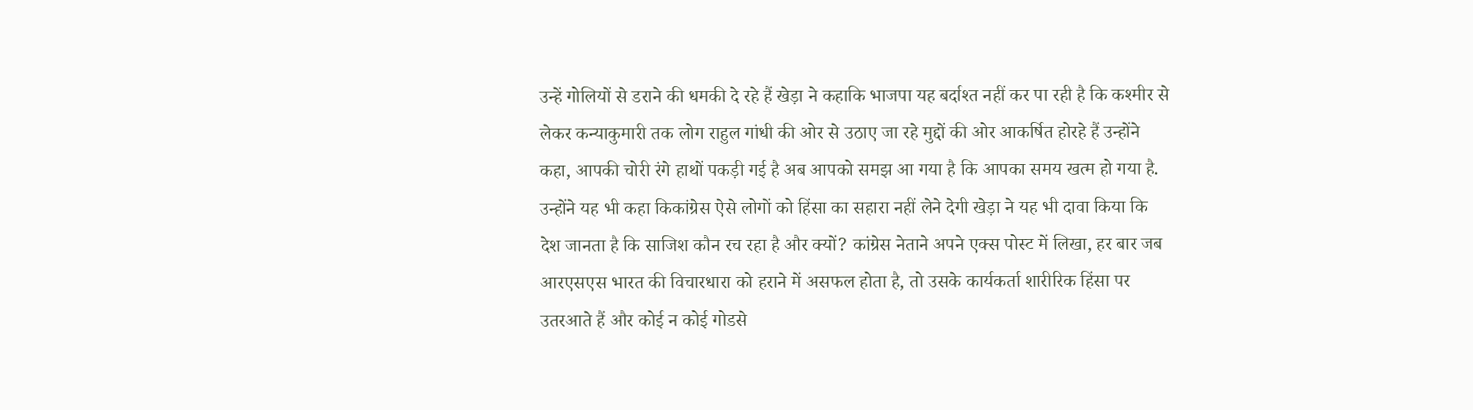उन्हें गोलियों से डराने की धमकी दे रहे हैं खेड़ा ने कहाकि भाजपा यह बर्दाश्त नहीं कर पा रही है कि कश्मीर से लेकर कन्याकुमारी तक लोग राहुल गांधी की ओर से उठाए जा रहे मुद्दों की ओर आकर्षित होरहे हैं उन्होंने कहा, आपकी चोरी रंगे हाथों पकड़ी गई है अब आपको समझ आ गया है कि आपका समय खत्म हो गया है. उन्होंने यह भी कहा किकांग्रेस ऐसे लोगों को हिंसा का सहारा नहीं लेने देगी खेड़ा ने यह भी दावा किया कि देश जानता है कि साजिश कौन रच रहा है और क्यों? कांग्रेस नेताने अपने एक्स पोस्ट में लिखा, हर बार जब आरएसएस भारत की विचारधारा को हराने में असफल होता है, तो उसके कार्यकर्ता शारीरिक हिंसा पर उतरआते हैं और कोई न कोई गोडसे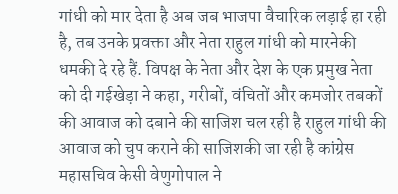गांधी को मार देता है अब जब भाजपा वैचारिक लड़ाई हा रही है, तब उनके प्रवक्ता और नेता राहुल गांधी को मारनेकी धमकी दे रहे हैं. विपक्ष के नेता और देश के एक प्रमुख नेता को दी गईखेड़ा ने कहा, गरीबों, वंचितों और कमजोर तबकों की आवाज को दबाने की साजिश चल रही है राहुल गांधी की आवाज को चुप कराने की साजिशकी जा रही है कांग्रेस महासचिव केसी वेणुगोपाल ने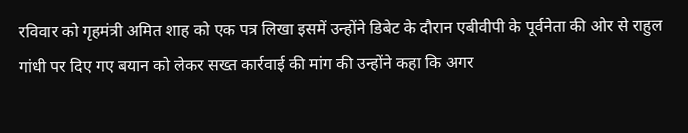रविवार को गृहमंत्री अमित शाह को एक पत्र लिखा इसमें उन्होंने डिबेट के दौरान एबीवीपी के पूर्वनेता की ओर से राहुल गांधी पर दिए गए बयान को लेकर सख्त कार्रवाई की मांग की उन्होंने कहा कि अगर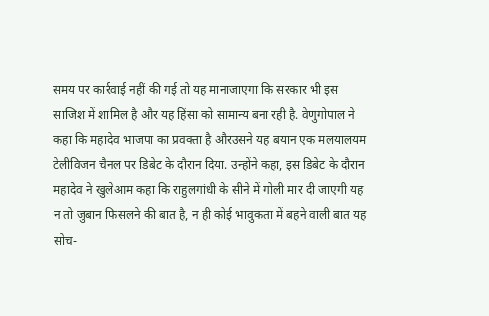समय पर कार्रवाई नहीं की गई तो यह मानाजाएगा कि सरकार भी इस साजिश में शामिल है और यह हिंसा को सामान्य बना रही है. वेणुगोपाल ने कहा कि महादेव भाजपा का प्रवक्ता है औरउसने यह बयान एक मलयालयम टेलीविजन चैनल पर डिबेट के दौरान दिया. उन्होंने कहा, इस डिबेट के दौरान महादेव ने खुलेआम कहा कि राहुलगांधी के सीने में गोली मार दी जाएगी यह न तो जुबान फिसलने की बात है, न ही कोई भावुकता में बहने वाली बात यह सोच-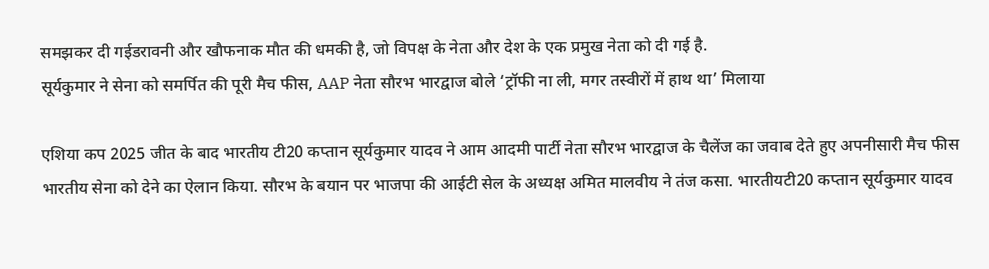समझकर दी गईडरावनी और खौफनाक मौत की धमकी है, जो विपक्ष के नेता और देश के एक प्रमुख नेता को दी गई है.
सूर्यकुमार ने सेना को समर्पित की पूरी मैच फीस, AAP नेता सौरभ भारद्वाज बोले ‘ट्रॉफी ना ली, मगर तस्वीरों में हाथ था’ मिलाया

एशिया कप 2025 जीत के बाद भारतीय टी20 कप्तान सूर्यकुमार यादव ने आम आदमी पार्टी नेता सौरभ भारद्वाज के चैलेंज का जवाब देते हुए अपनीसारी मैच फीस भारतीय सेना को देने का ऐलान किया. सौरभ के बयान पर भाजपा की आईटी सेल के अध्यक्ष अमित मालवीय ने तंज कसा. भारतीयटी20 कप्तान सूर्यकुमार यादव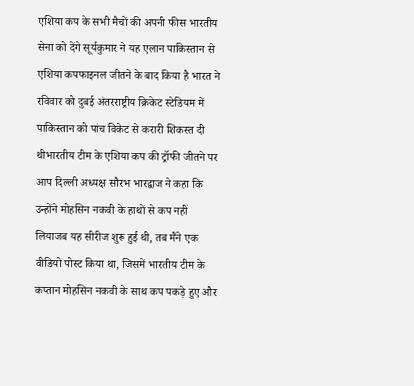एशिया कप के सभी मैचों की अपनी फीस भारतीय सेना को देंगे सूर्यकुमार ने यह एलान पाकिस्तान से एशिया कपफाइनल जीतने के बाद किया है भारत ने रविवार को दुबई अंतरराष्ट्रीय क्रिकेट स्टेडियम में पाकिस्तान को पांच विकेट से करारी शिकस्त दी थीभारतीय टीम के एशिया कप की ट्रॉफी जीतने पर आप दिल्ली अध्यक्ष सौरभ भारद्वाज ने कहा कि उन्होंने मोहसिन नकवी के हाथों से कप नहीं लियाजब यह सीरीज शुरू हुई थी, तब मैंने एक वीडियो पोस्ट किया था, जिसमें भारतीय टीम के कप्तान मोहसिन नकवी के साथ कप पकड़े हुए और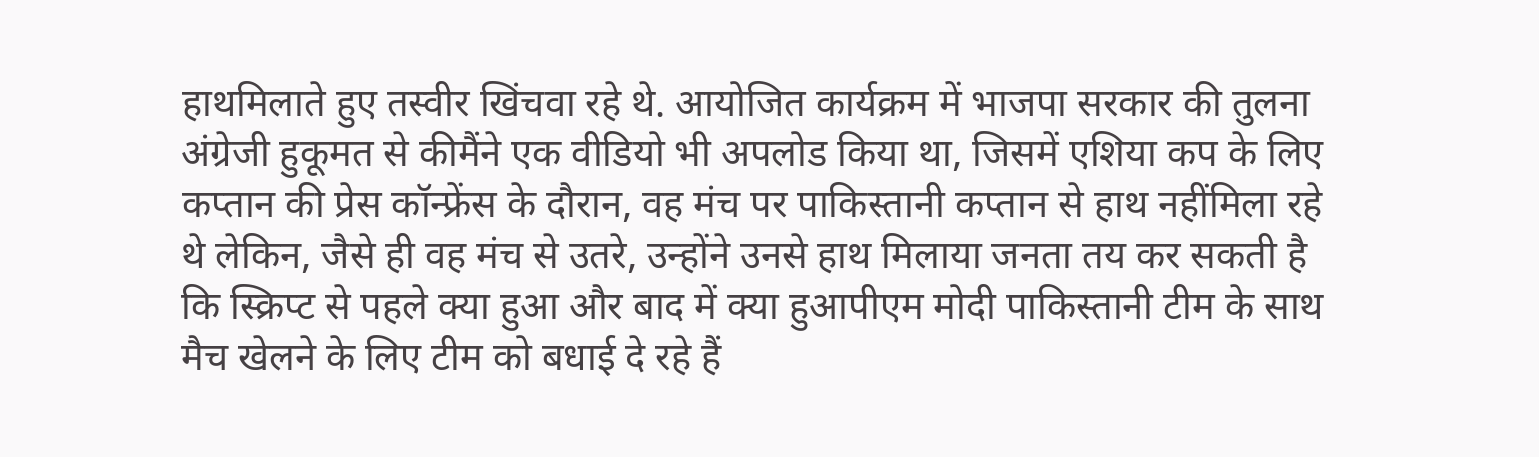हाथमिलाते हुए तस्वीर खिंचवा रहे थे. आयोजित कार्यक्रम में भाजपा सरकार की तुलना अंग्रेजी हुकूमत से कीमैंने एक वीडियो भी अपलोड किया था, जिसमें एशिया कप के लिए कप्तान की प्रेस कॉन्फ्रेंस के दौरान, वह मंच पर पाकिस्तानी कप्तान से हाथ नहींमिला रहे थे लेकिन, जैसे ही वह मंच से उतरे, उन्होंने उनसे हाथ मिलाया जनता तय कर सकती है कि स्क्रिप्ट से पहले क्या हुआ और बाद में क्या हुआपीएम मोदी पाकिस्तानी टीम के साथ मैच खेलने के लिए टीम को बधाई दे रहे हैं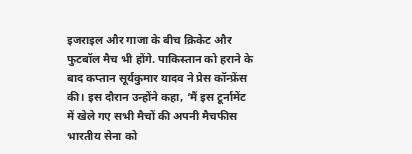इजराइल और गाजा के बीच क्रिकेट और फुटबॉल मैच भी होंगे. पाकिस्तान को हराने के बाद कप्तान सूर्यकुमार यादव ने प्रेस कॉन्फ्रेंस की। इस दौरान उन्होंने कहा, ‘मैं इस टूर्नामेंट में खेले गए सभी मैचों की अपनी मैचफीस भारतीय सेना को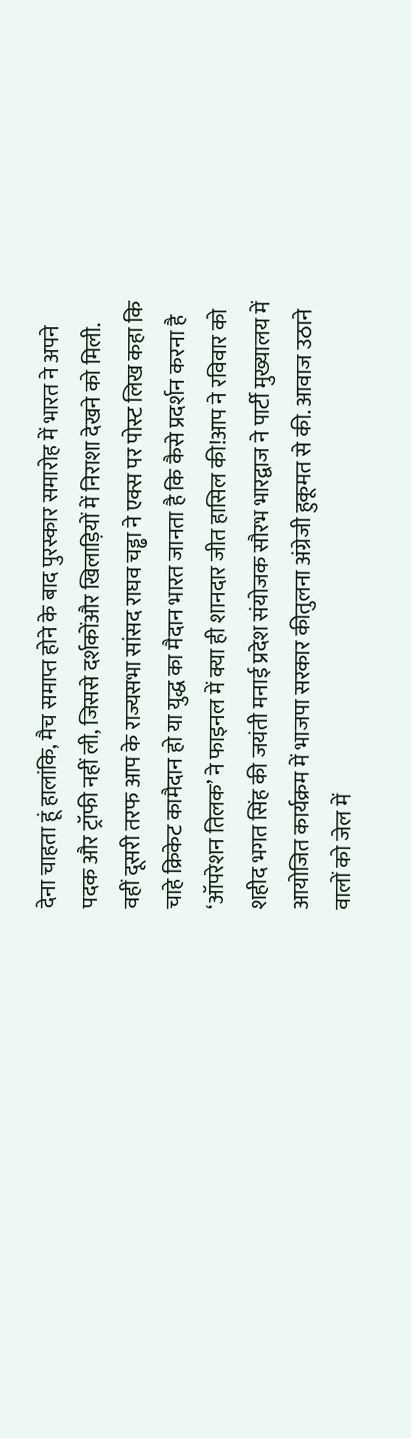देना चाहता हूं हालांकि, मैच समाप्त होने के बाद पुरस्कार समारोह में भारत ने अपने पदक और ट्रॉफी नहीं ली, जिससे दर्शकोंऔर खिलाड़ियों में निराशा देखने को मिली. वहीं दूसरी तरफ आप के राज्यसभा सांसद राघव चड्ढा ने एक्स पर पोस्ट लिख कहा कि चाहे क्रिकेट कामैदान हो या युद्ध का मैदान भारत जानता है कि कैसे प्रदर्शन करना है ‘ऑपरेशन तिलक’ ने फाइनल में क्या ही शानदार जीत हासिल की!आप ने रविवार को शहीद भगत सिंह की जयंती मनाई प्रदेश संयोजक सौरभ भारद्वाज ने पार्टी मुख्यालय में आयोजित कार्यक्रम में भाजपा सरकार कीतुलना अंग्रेजी हुकूमत से की. आवाज उठाने वालों को जेल में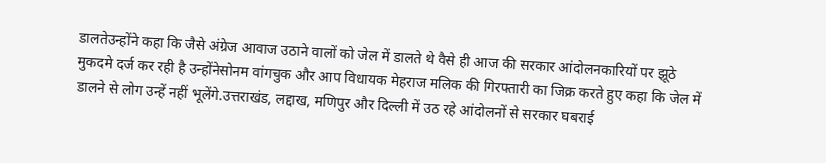डालतेउन्होंने कहा कि जैसे अंग्रेज आवाज उठाने वालों को जेल में डालते थे वैसे ही आज की सरकार आंदोलनकारियों पर झूठे मुकदमे दर्ज कर रही है उन्होंनेसोनम वांगचुक और आप विधायक मेहराज मलिक की गिरफ्तारी का जिक्र करते हुए कहा कि जेल में डालने से लोग उन्हें नहीं भूलेंगे.उत्तराखंड, लद्दाख, मणिपुर और दिल्ली में उठ रहे आंदोलनों से सरकार घबराई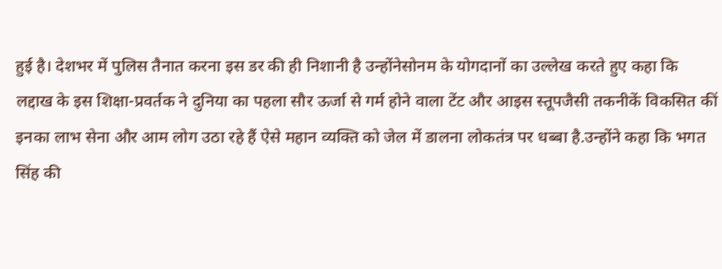हुई है। देशभर में पुलिस तैनात करना इस डर की ही निशानी है उन्होंनेसोनम के योगदानों का उल्लेख करते हुए कहा कि लद्दाख के इस शिक्षा-प्रवर्तक ने दुनिया का पहला सौर ऊर्जा से गर्म होने वाला टेंट और आइस स्तूपजैसी तकनीकें विकसित कीं इनका लाभ सेना और आम लोग उठा रहे हैं ऐसे महान व्यक्ति को जेल में डालना लोकतंत्र पर धब्बा है.उन्होंने कहा कि भगत सिंह की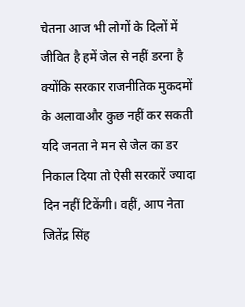चेतना आज भी लोगों के दिलों में जीवित है हमें जेल से नहीं डरना है क्योंकि सरकार राजनीतिक मुकदमों के अलावाऔर कुछ नहीं कर सकती यदि जनता ने मन से जेल का डर निकाल दिया तो ऐसी सरकारें ज्यादा दिन नहीं टिकेंगी। वहीं, आप नेता जितेंद्र सिंह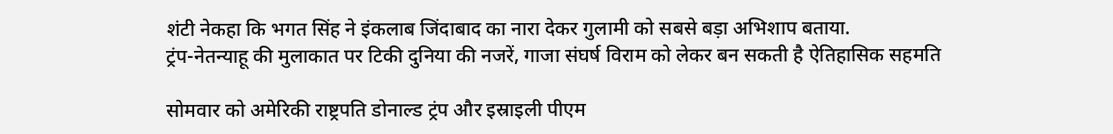शंटी नेकहा कि भगत सिंह ने इंकलाब जिंदाबाद का नारा देकर गुलामी को सबसे बड़ा अभिशाप बताया.
ट्रंप-नेतन्याहू की मुलाकात पर टिकी दुनिया की नजरें, गाजा संघर्ष विराम को लेकर बन सकती है ऐतिहासिक सहमति

सोमवार को अमेरिकी राष्ट्रपति डोनाल्ड ट्रंप और इस्राइली पीएम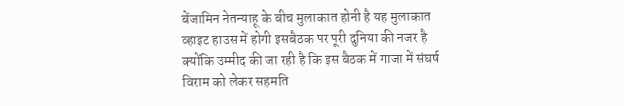बेंजामिन नेतन्याहू के बीच मुलाकात होनी है यह मुलाकात व्हाइट हाउस में होगी इसबैठक पर पूरी दुनिया की नजर है क्योंकि उम्मीद की जा रही है कि इस बैठक में गाजा में संघर्ष विराम को लेकर सहमति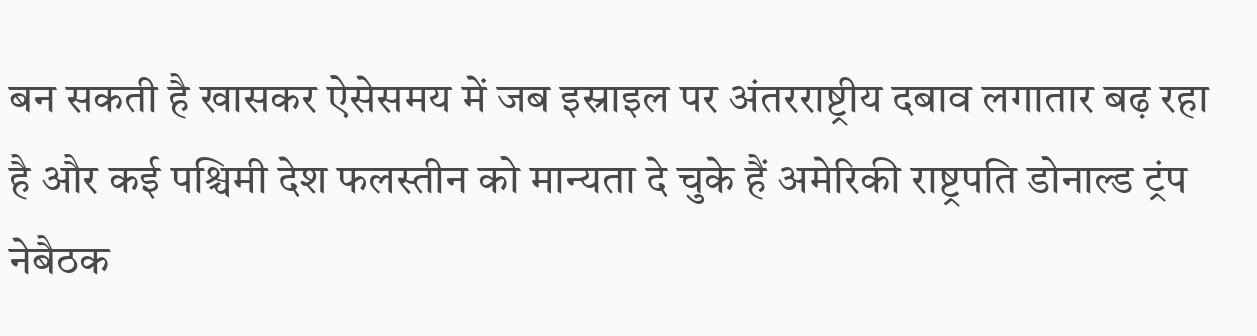बन सकती है खासकर ऐसेसमय में जब इस्राइल पर अंतरराष्ट्रीय दबाव लगातार बढ़ रहा है और कई पश्चिमी देश फलस्तीन को मान्यता दे चुके हैं अमेरिकी राष्ट्रपति डोनाल्ड ट्रंप नेबैठक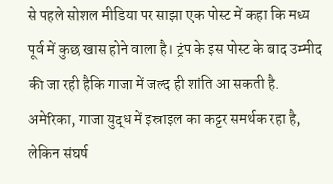से पहले सोशल मीडिया पर साझा एक पोस्ट में कहा कि मध्य पूर्व में कुछ खास होने वाला है। ट्रंप के इस पोस्ट के बाद उम्मीद की जा रही हैकि गाजा में जल्द ही शांति आ सकती है. अमेरिका, गाजा युद्ध में इस्राइल का कट्टर समर्थक रहा है, लेकिन संघर्ष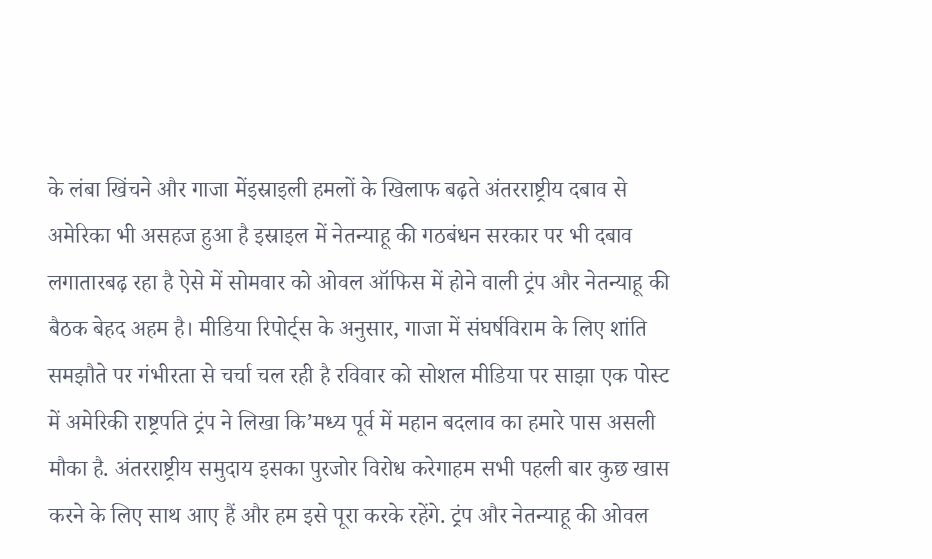के लंबा खिंचने और गाजा मेंइस्राइली हमलों के खिलाफ बढ़ते अंतरराष्ट्रीय दबाव से अमेरिका भी असहज हुआ है इस्राइल में नेतन्याहू की गठबंधन सरकार पर भी दबाव लगातारबढ़ रहा है ऐसे में सोमवार को ओवल ऑफिस में होने वाली ट्रंप और नेतन्याहू की बैठक बेहद अहम है। मीडिया रिपोर्ट्स के अनुसार, गाजा में संघर्षविराम के लिए शांति समझौते पर गंभीरता से चर्चा चल रही है रविवार को सोशल मीडिया पर साझा एक पोस्ट में अमेरिकी राष्ट्रपति ट्रंप ने लिखा कि’मध्य पूर्व में महान बदलाव का हमारे पास असली मौका है. अंतरराष्ट्रीय समुदाय इसका पुरजोर विरोध करेगाहम सभी पहली बार कुछ खास करने के लिए साथ आए हैं और हम इसे पूरा करके रहेंगे. ट्रंप और नेतन्याहू की ओवल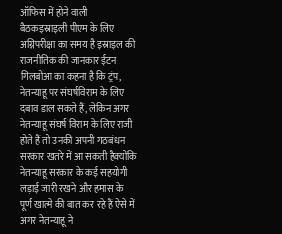ऑफिस में होने वाली बैठकइस्राइली पीएम के लिए अग्निपरीक्षा का समय है इस्राइल की राजनीतिक की जानकार ईटन गिलबोआ का कहना है कि ट्रंप, नेतन्याहू पर संघर्षविराम के लिए दबाव डाल सकते हैं, लेकिन अगर नेतन्याहू संघर्ष विराम के लिए राजी होते हैं तो उनकी अपनी गठबंधन सरकार खतरे में आ सकती हैक्योंकि नेतन्याहू सरकार के कई सहयोगी लड़ाई जारी रखने और हमास के पूर्ण खात्मे की बात कर रहे हैं ऐसे में अगर नेतन्याहू ने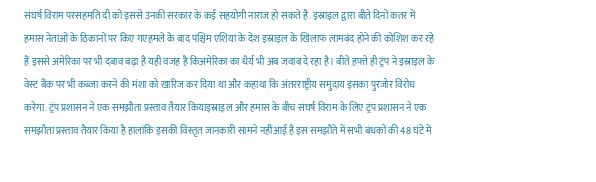संघर्ष विराम परसहमति दी को इससे उनकी सरकार के कई सहयोगी नाराज हो सकते हैं. इस्राइल द्वारा बीते दिनों कतर में हमास नेताओं के ठिकानों पर किए गएहमले के बाद पश्चिम एशिया के देश इस्राइल के खिलाफ लामबंद होने की कोशिश कर रहे हैं इससे अमेरिका पर भी दबाव बढ़ा है यही वजह है किअमेरिका का धैर्य भी अब जवाब दे रहा है। बीते हफ्ते ही ट्रंप ने इस्राइल के वेस्ट बैंक पर भी कब्जा करने की मंशा को खारिज कर दिया था और कहाथा कि अंतरराष्ट्रीय समुदाय इसका पुरजोर विरोध करेगा. ट्रंप प्रशासन ने एक समझौता प्रस्ताव तैयार कियाइस्राइल और हमास के बीच संघर्ष विराम के लिए ट्रंप प्रशासन ने एक समझौता प्रस्ताव तैयार किया है हालांकि इसकी विस्तृत जानकारी सामने नहींआई है इस समझौते में सभी बंधकों की 48 घंटे में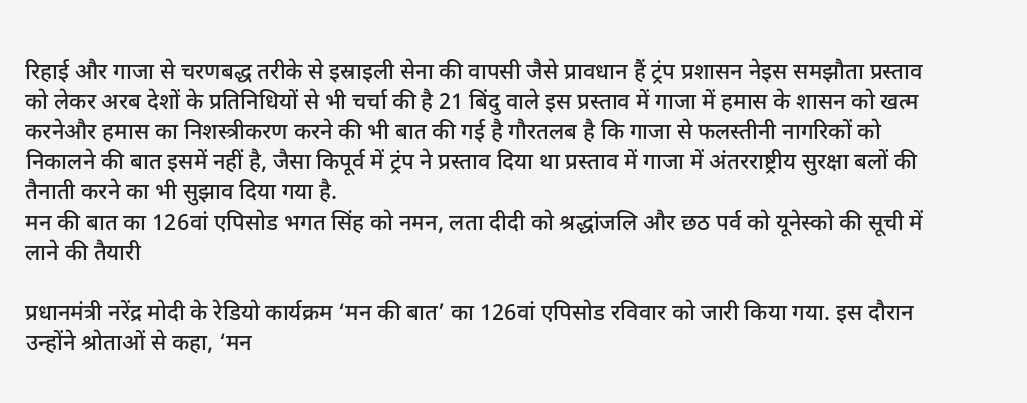रिहाई और गाजा से चरणबद्ध तरीके से इस्राइली सेना की वापसी जैसे प्रावधान हैं ट्रंप प्रशासन नेइस समझौता प्रस्ताव को लेकर अरब देशों के प्रतिनिधियों से भी चर्चा की है 21 बिंदु वाले इस प्रस्ताव में गाजा में हमास के शासन को खत्म करनेऔर हमास का निशस्त्रीकरण करने की भी बात की गई है गौरतलब है कि गाजा से फलस्तीनी नागरिकों को निकालने की बात इसमें नहीं है, जैसा किपूर्व में ट्रंप ने प्रस्ताव दिया था प्रस्ताव में गाजा में अंतरराष्ट्रीय सुरक्षा बलों की तैनाती करने का भी सुझाव दिया गया है.
मन की बात का 126वां एपिसोड भगत सिंह को नमन, लता दीदी को श्रद्धांजलि और छठ पर्व को यूनेस्को की सूची में लाने की तैयारी

प्रधानमंत्री नरेंद्र मोदी के रेडियो कार्यक्रम ‘मन की बात’ का 126वां एपिसोड रविवार को जारी किया गया. इस दौरान उन्होंने श्रोताओं से कहा, ‘मन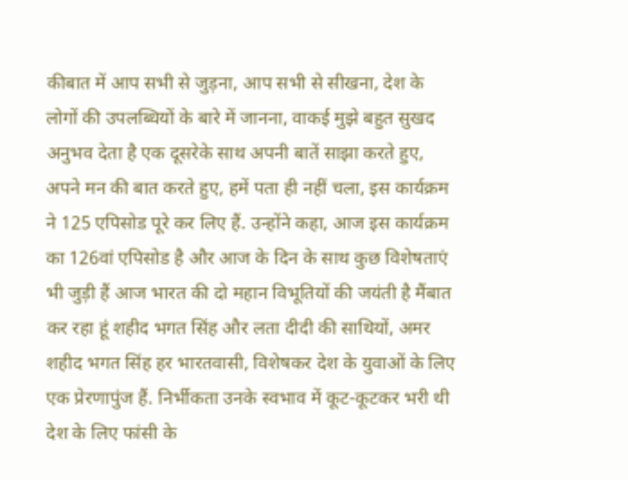कीबात में आप सभी से जुड़ना, आप सभी से सीखना, देश के लोगों की उपलब्धियों के बारे में जानना, वाकई मुझे बहुत सुखद अनुभव देता है एक दूसरेके साथ अपनी बातें साझा करते हुए, अपने मन की बात करते हुए, हमें पता ही नहीं चला, इस कार्यक्रम ने 125 एपिसोड पूरे कर लिए हैं. उन्होंने कहा, आज इस कार्यक्रम का 126वां एपिसोड है और आज के दिन के साथ कुछ विशेषताएं भी जुड़ी हैं आज भारत की दो महान विभूतियों की जयंती है मैंबात कर रहा हूं शहीद भगत सिंह और लता दीदी की साथियों, अमर शहीद भगत सिंह हर भारतवासी, विशेषकर देश के युवाओं के लिए एक प्रेरणापुंज हैं. निर्भीकता उनके स्वभाव में कूट-कूटकर भरी थी देश के लिए फांसी के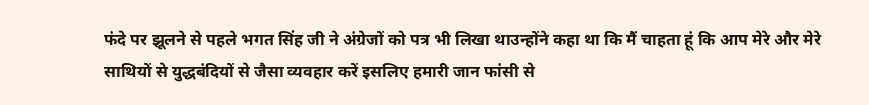फंदे पर झूलने से पहले भगत सिंह जी ने अंग्रेजों को पत्र भी लिखा थाउन्होंने कहा था कि मैं चाहता हूं कि आप मेरे और मेरे साथियों से युद्धबंदियों से जैसा व्यवहार करें इसलिए हमारी जान फांसी से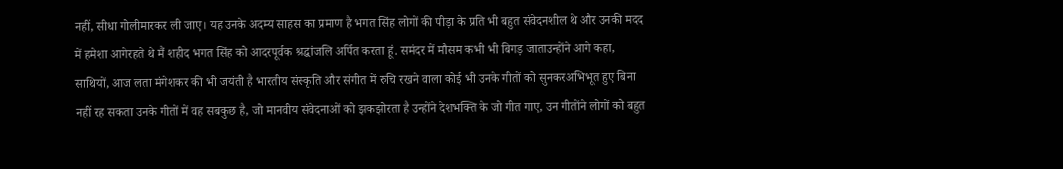नहीं, सीधा गोलीमारकर ली जाए। यह उनके अदम्य साहस का प्रमाण है भगत सिंह लोगों की पीड़ा के प्रति भी बहुत संवेदनशील थे और उनकी मदद में हमेशा आगेरहते थे मैं शहीद भगत सिंह को आदरपूर्वक श्रद्धांजलि अर्पित करता हूं. समंदर में मौसम कभी भी बिगड़ जाताउन्होंने आगे कहा, साथियों, आज लता मंगेशकर की भी जयंती है भारतीय संस्कृति और संगीत में रुचि रखने वाला कोई भी उनके गीतों को सुनकरअभिभूत हुए बिना नहीं रह सकता उनके गीतों में वह सबकुछ है, जो मानवीय संवेदनाओं को झकझोरता है उन्होंने देशभक्ति के जो गीत गाए, उन गीतोंने लोगों को बहुत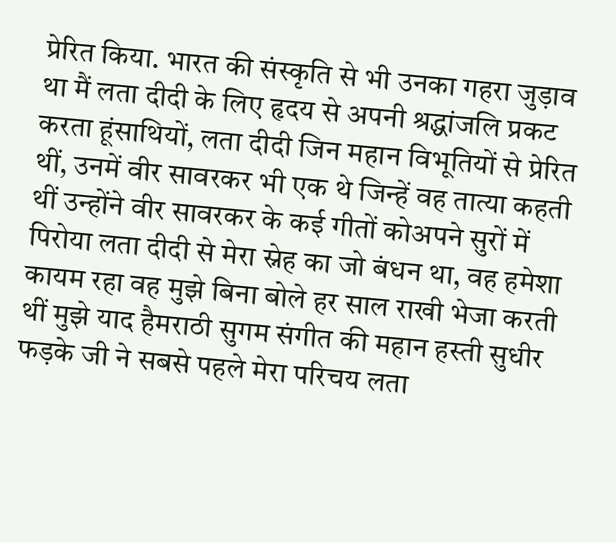प्रेरित किया. भारत की संस्कृति से भी उनका गहरा जुड़ाव था मैं लता दीदी के लिए हृदय से अपनी श्रद्धांजलि प्रकट करता हूंसाथियों, लता दीदी जिन महान विभूतियों से प्रेरित थीं, उनमें वीर सावरकर भी एक थे जिन्हें वह तात्या कहती थीं उन्होंने वीर सावरकर के कई गीतों कोअपने सुरों में पिरोया लता दीदी से मेरा स्नेह का जो बंधन था, वह हमेशा कायम रहा वह मुझे बिना बोले हर साल राखी भेजा करती थीं मुझे याद हैमराठी सुगम संगीत की महान हस्ती सुधीर फड़के जी ने सबसे पहले मेरा परिचय लता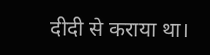दीदी से कराया था।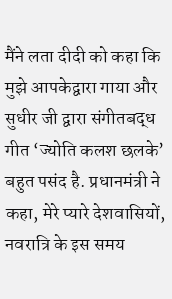मैंने लता दीदी को कहा कि मुझे आपकेद्वारा गाया और सुधीर जी द्वारा संगीतबद्ध गीत ‘ज्योति कलश छलके’ बहुत पसंद है. प्रधानमंत्री ने कहा, मेरे प्यारे देशवासियों, नवरात्रि के इस समय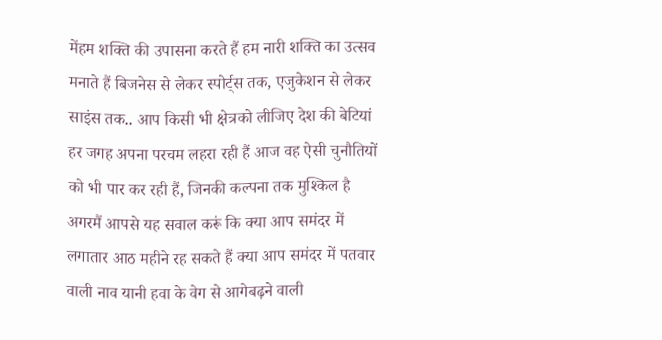मेंहम शक्ति की उपासना करते हैं हम नारी शक्ति का उत्सव मनाते हैं बिजनेस से लेकर स्पोर्ट्स तक, एजुकेशन से लेकर साइंस तक.. आप किसी भी क्षेत्रको लीजिए देश की बेटियां हर जगह अपना परचम लहरा रही हैं आज वह ऐसी चुनौतियों को भी पार कर रही हैं, जिनकी कल्पना तक मुश्किल है अगरमैं आपसे यह सवाल करूं कि क्या आप समंदर में लगातार आठ महीने रह सकते हैं क्या आप समंदर में पतवार वाली नाव यानी हवा के वेग से आगेबढ़ने वाली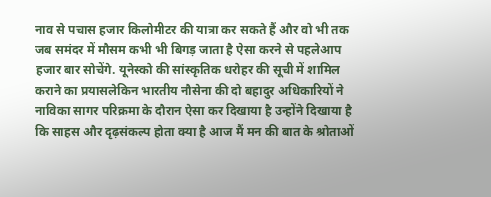नाव से पचास हजार किलोमीटर की यात्रा कर सकते हैं और वो भी तक जब समंदर में मौसम कभी भी बिगड़ जाता है ऐसा करने से पहलेआप हजार बार सोचेंगे. यूनेस्को की सांस्कृतिक धरोहर की सूची में शामिल कराने का प्रयासलेकिन भारतीय नौसेना की दो बहादुर अधिकारियों ने नाविका सागर परिक्रमा के दौरान ऐसा कर दिखाया है उन्होंने दिखाया है कि साहस और दृढ़संकल्प होता क्या है आज मैं मन की बात के श्रोताओं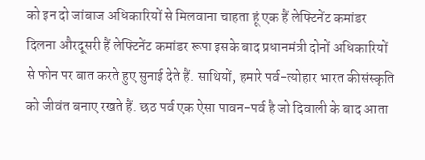को इन दो जांबाज अधिकारियों से मिलवाना चाहता हूं एक हैं लेफ्टिनेंट कमांडर दिलना औरदूसरी हैं लेफ्टिनेंट कमांडर रूपा इसके बाद प्रधानमंत्री दोनों अधिकारियों से फोन पर बात करते हुए सुनाई देते हैं. साथियों, हमारे पर्व-त्योहार भारत कीसंस्कृति को जीवंत बनाए रखते हैं. छठ पर्व एक ऐसा पावन-पर्व है जो दिवाली के बाद आता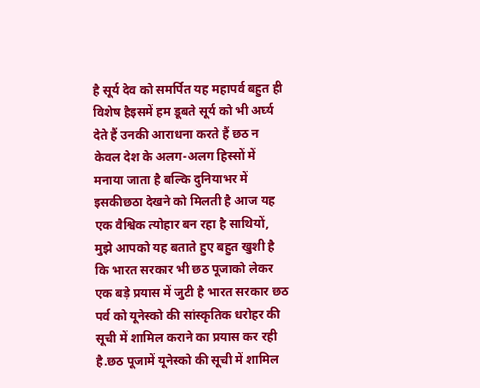है सूर्य देव को समर्पित यह महापर्व बहुत ही विशेष हैइसमें हम डूबते सूर्य को भी अर्घ्य देते हैं उनकी आराधना करते हैं छठ न केवल देश के अलग-अलग हिस्सों में मनाया जाता है बल्कि दुनियाभर में इसकीछठा देखने को मिलती है आज यह एक वैश्विक त्योहार बन रहा है साथियों, मुझे आपको यह बताते हुए बहुत खुशी है कि भारत सरकार भी छठ पूजाको लेकर एक बड़े प्रयास में जुटी है भारत सरकार छठ पर्व को यूनेस्को की सांस्कृतिक धरोहर की सूची में शामिल कराने का प्रयास कर रही है.छठ पूजामें यूनेस्को की सूची में शामिल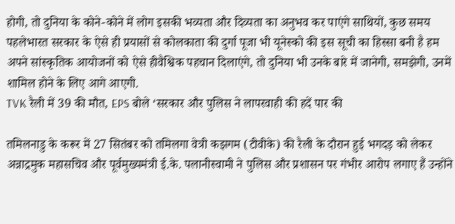होगी, तो दुनिया के कोने-कोने में लोग इसकी भव्यता और दिव्यता का अनुभव कर पाएंगे साथियों, कुछ समय पहलेभारत सरकार के ऐसे ही प्रयासों से कोलकाता की दुर्गा पूजा भी यूनेस्को की इस सूची का हिस्सा बनी है हम अपने सांस्कृतिक आयोजनों को ऐसे हीवैश्विक पहचान दिलाएंगे, तो दुनिया भी उनके बारे में जानेगी, समझेगी, उनमें शामिल होने के लिए आगे आएगी.
TVK रैली में 39 की मौत, EPS बोले ‘सरकार और पुलिस ने लापरवाही की हदें पार की

तमिलनाडु के करूर में 27 सितंबर को तमिलगा वेत्री कझगम (टीवीके) की रैली के दौरान हुई भगदड़ को लेकर अन्नाद्रमुक महासचिव और पूर्वमुख्यमंत्री ई.के. पलानीस्वामी ने पुलिस और प्रशासन पर गंभीर आरोप लगाए हैं उन्होंने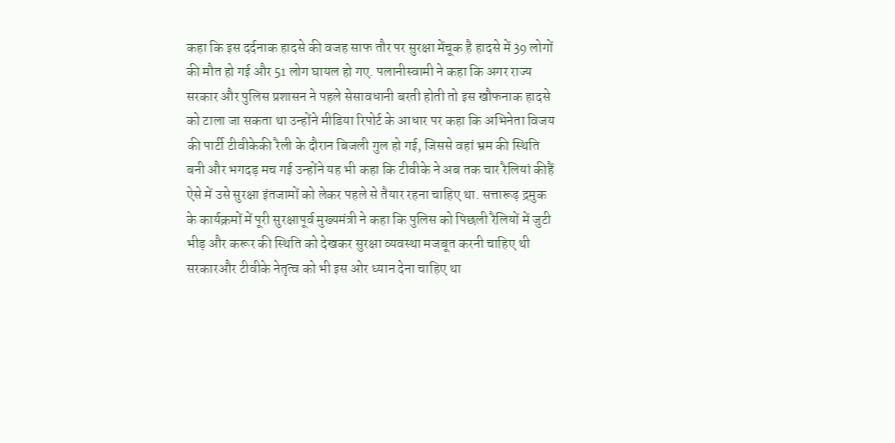कहा कि इस दर्दनाक हादसे की वजह साफ तौर पर सुरक्षा मेंचूक है हादसे में 39 लोगों की मौत हो गई और 51 लोग घायल हो गए. पलानीस्वामी ने कहा कि अगर राज्य सरकार और पुलिस प्रशासन ने पहले सेसावधानी बरती होती तो इस खौफनाक हादसे को टाला जा सकता था उन्होंने मीडिया रिपोर्ट के आधार पर कहा कि अभिनेता विजय की पार्टी टीवीकेकी रैली के दौरान बिजली गुल हो गई, जिससे वहां भ्रम की स्थिति बनी और भगदड़ मच गई उन्होंने यह भी कहा कि टीवीके ने अब तक चार रैलियां कीहैं ऐसे में उसे सुरक्षा इंतजामों को लेकर पहले से तैयार रहना चाहिए था. सत्तारूढ़ द्रमुक के कार्यक्रमों में पूरी सुरक्षापूर्व मुख्यमंत्री ने कहा कि पुलिस को पिछली रैलियों में जुटी भीड़ और करूर की स्थिति को देखकर सुरक्षा व्यवस्था मजबूत करनी चाहिए थी सरकारऔर टीवीके नेतृत्व को भी इस ओर ध्यान देना चाहिए था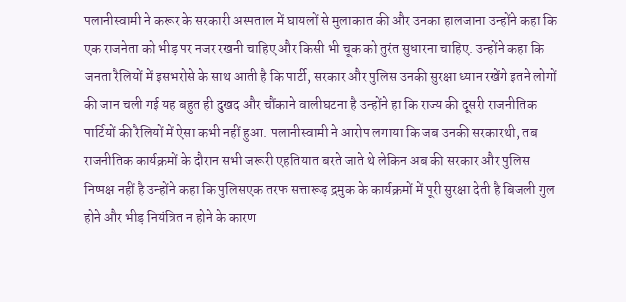पलानीस्वामी ने करूर के सरकारी अस्पताल में घायलों से मुलाकात की और उनका हालजाना उन्होंने कहा कि एक राजनेता को भीड़ पर नजर रखनी चाहिए और किसी भी चूक को तुरंत सुधारना चाहिए. उन्होंने कहा कि जनता रैलियों में इसभरोसे के साथ आती है कि पार्टी, सरकार और पुलिस उनकी सुरक्षा ध्यान रखेंगे इतने लोगों की जान चली गई यह बहुत ही दुखद और चौंकाने वालीघटना है उन्होंने हा कि राज्य की दूसरी राजनीतिक पार्टियों की रैलियों में ऐसा कभी नहीं हुआ. पलानीस्वामी ने आरोप लगाया कि जब उनकी सरकारथी, तब राजनीतिक कार्यक्रमों के दौरान सभी जरूरी एहतियात बरते जाते थे लेकिन अब की सरकार और पुलिस निष्पक्ष नहीं है उन्होंने कहा कि पुलिसएक तरफ सत्तारूढ़ द्रमुक के कार्यक्रमों में पूरी सुरक्षा देती है बिजली गुल होने और भीड़ नियंत्रित न होने के कारण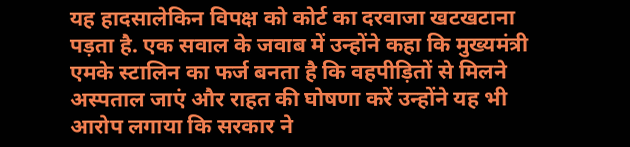यह हादसालेकिन विपक्ष को कोर्ट का दरवाजा खटखटाना पड़ता है. एक सवाल के जवाब में उन्होंने कहा कि मुख्यमंत्री एमके स्टालिन का फर्ज बनता है कि वहपीड़ितों से मिलने अस्पताल जाएं और राहत की घोषणा करें उन्होंने यह भी आरोप लगाया कि सरकार ने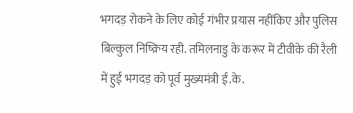भगदड़ रोकने के लिए कोई गंभीर प्रयास नहींकिए और पुलिस बिल्कुल निष्क्रिय रही. तमिलनाडु के करूर में टीवीके की रैली में हुई भगदड़ को पूर्व मुख्यमंत्री ई.के.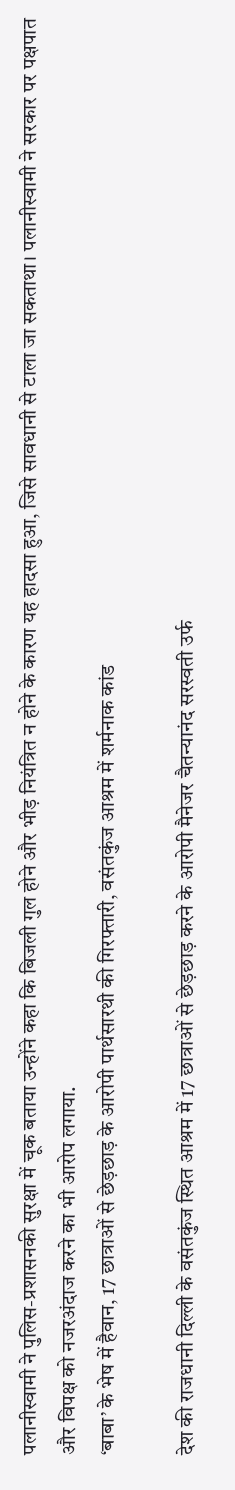पलानीस्वामी ने पुलिस-प्रशासनकी सुरक्षा में चूक बताया उन्होंने कहा कि बिजली गुल होने और भीड़ नियंत्रित न होने के कारण यह हादसा हुआ, जिसे सावधानी से टाला जा सकताथा। पलानीस्वामी ने सरकार पर पक्षपात और विपक्ष को नजरअंदाज करने का भी आरोप लगाया.
‘बाबा’ के भेष में हैवान, 17 छात्राओं से छेड़छाड़ के आरोपी पार्थसारथी की गिरफ्तारी, वसंतकुंज आश्रम में शर्मनाक कांड

देश की राजधानी दिल्ली के वसंतकुंज स्थित आश्रम में 17 छात्राओं से छेड़छाड़ करने के आरोपी मैनेजर चैतन्यानंद सरस्वती उर्फ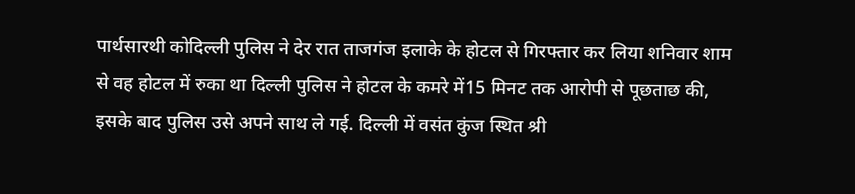पार्थसारथी कोदिल्ली पुलिस ने देर रात ताजगंज इलाके के होटल से गिरफ्तार कर लिया शनिवार शाम से वह होटल में रुका था दिल्ली पुलिस ने होटल के कमरे में15 मिनट तक आरोपी से पूछताछ की, इसके बाद पुलिस उसे अपने साथ ले गई. दिल्ली में वसंत कुंज स्थित श्री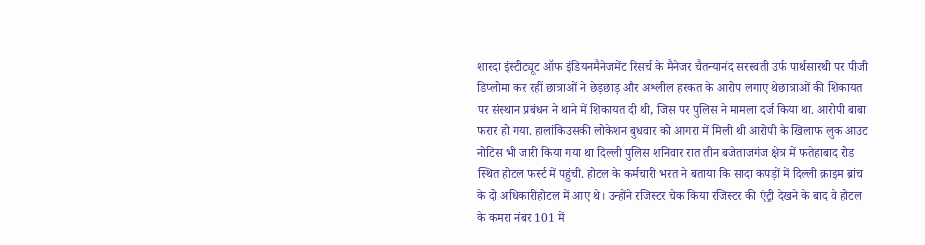शारदा इंस्टीट्यूट ऑफ इंडियनमैनेजमेंट रिसर्च के मैनेजर चैतन्यानंद सरस्वती उर्फ पार्थसारथी पर पीजी डिप्लोमा कर रहीं छात्राओं ने छेड़छाड़ और अश्लील हरकत के आरोप लगाए थेछात्राओं की शिकायत पर संस्थान प्रबंधन ने थाने में शिकायत दी थी, जिस पर पुलिस ने मामला दर्ज किया था. आरोपी बाबा फरार हो गया. हालांकिउसकी लोकेशन बुधवार को आगरा में मिली थी आरोपी के खिलाफ लुक आउट नोटिस भी जारी किया गया था दिल्ली पुलिस शनिवार रात तीन बजेताजगंज क्षेत्र में फतेहाबाद रोड स्थित होटल फर्स्ट में पहुंची. होटल के कर्मचारी भरत ने बताया कि सादा कपड़ों में दिल्ली क्राइम ब्रांच के दो अधिकारीहोटल में आए थे। उन्होंने रजिस्टर चेक किया रजिस्टर की एंट्री देखने के बाद वे होटल के कमरा नंबर 101 में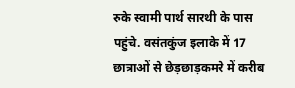रुके स्वामी पार्थ सारथी के पास पहुंचे. वसंतकुंज इलाके में 17 छात्राओं से छेड़छाड़कमरे में करीब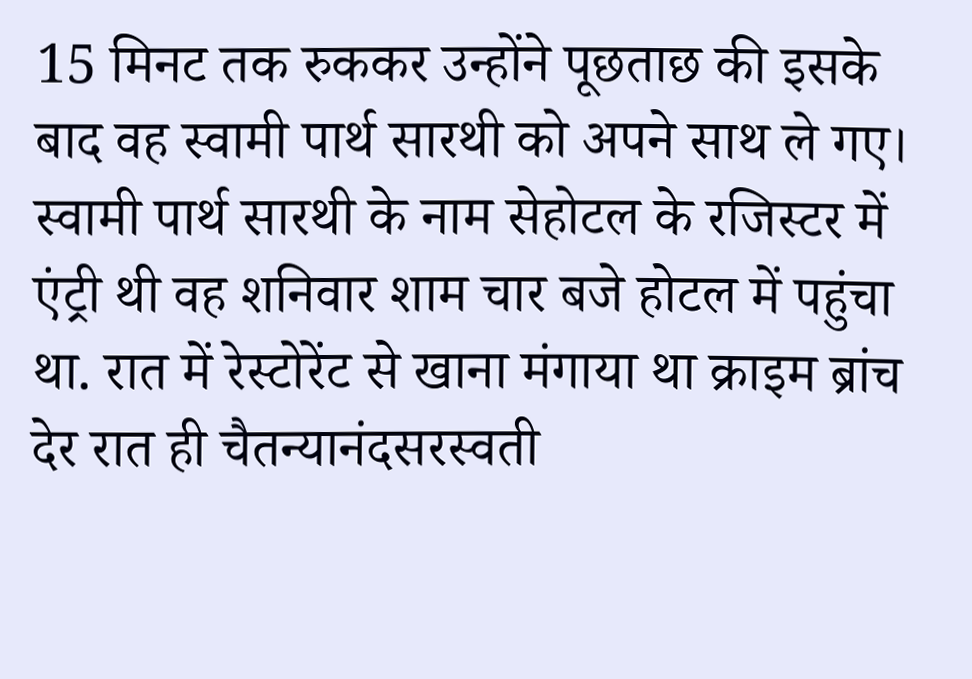15 मिनट तक रुककर उन्होंने पूछताछ की इसके बाद वह स्वामी पार्थ सारथी को अपने साथ ले गए। स्वामी पार्थ सारथी के नाम सेहोटल के रजिस्टर में एंट्री थी वह शनिवार शाम चार बजे होटल में पहुंचा था. रात में रेस्टोरेंट से खाना मंगाया था क्राइम ब्रांच देर रात ही चैतन्यानंदसरस्वती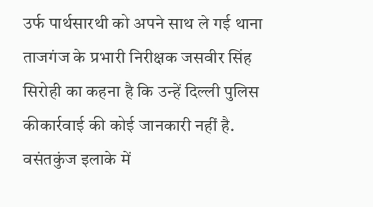उर्फ पार्थसारथी को अपने साथ ले गई थाना ताजगंज के प्रभारी निरीक्षक जसवीर सिंह सिरोही का कहना है कि उन्हें दिल्ली पुलिस कीकार्रवाई की कोई जानकारी नहीं है. वसंतकुंज इलाके में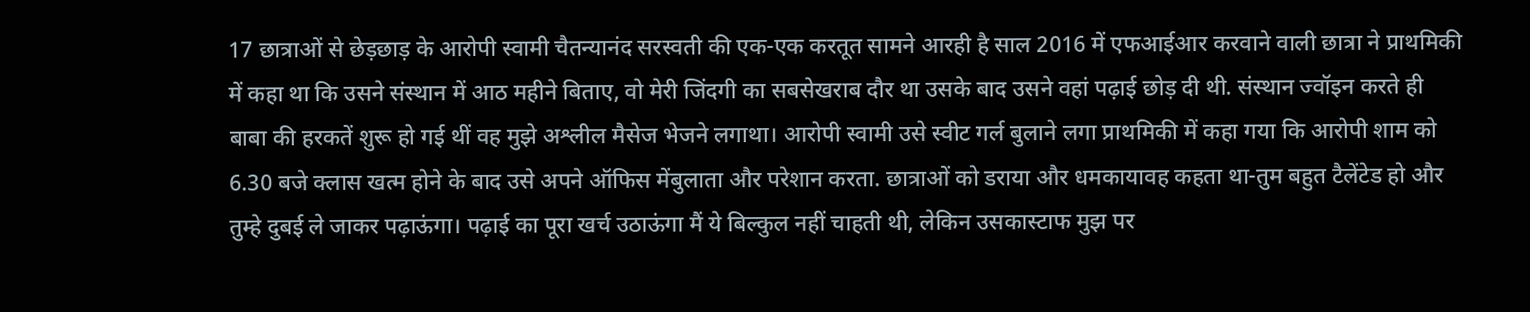17 छात्राओं से छेड़छाड़ के आरोपी स्वामी चैतन्यानंद सरस्वती की एक-एक करतूत सामने आरही है साल 2016 में एफआईआर करवाने वाली छात्रा ने प्राथमिकी में कहा था कि उसने संस्थान में आठ महीने बिताए, वो मेरी जिंदगी का सबसेखराब दौर था उसके बाद उसने वहां पढ़ाई छोड़ दी थी. संस्थान ज्वॉइन करते ही बाबा की हरकतें शुरू हो गई थीं वह मुझे अश्लील मैसेज भेजने लगाथा। आरोपी स्वामी उसे स्वीट गर्ल बुलाने लगा प्राथमिकी में कहा गया कि आरोपी शाम को 6.30 बजे क्लास खत्म होने के बाद उसे अपने ऑफिस मेंबुलाता और परेशान करता. छात्राओं को डराया और धमकायावह कहता था-तुम बहुत टैलेंटेड हो और तुम्हे दुबई ले जाकर पढ़ाऊंगा। पढ़ाई का पूरा खर्च उठाऊंगा मैं ये बिल्कुल नहीं चाहती थी, लेकिन उसकास्टाफ मुझ पर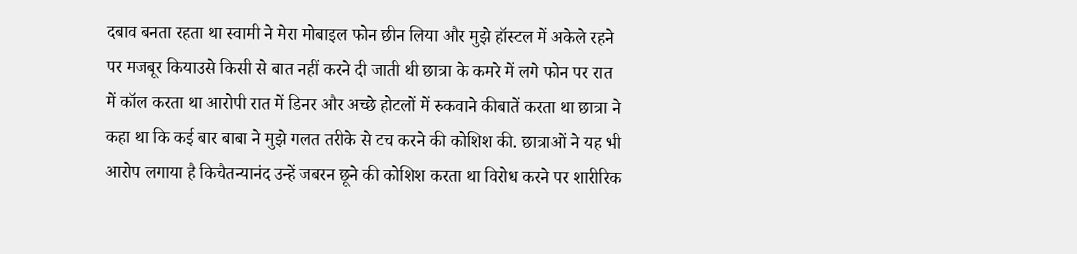दबाव बनता रहता था स्वामी ने मेरा मोबाइल फोन छीन लिया और मुझे हॉस्टल में अकेले रहने पर मजबूर कियाउसे किसी से बात नहीं करने दी जाती थी छात्रा के कमरे में लगे फोन पर रात में कॉल करता था आरोपी रात में डिनर और अच्छे होटलों में रुकवाने कीबातें करता था छात्रा ने कहा था कि कई बार बाबा ने मुझे गलत तरीके से टच करने की कोशिश की. छात्राओं ने यह भी आरोप लगाया है किचैतन्यानंद उन्हें जबरन छूने की कोशिश करता था विरोध करने पर शारीरिक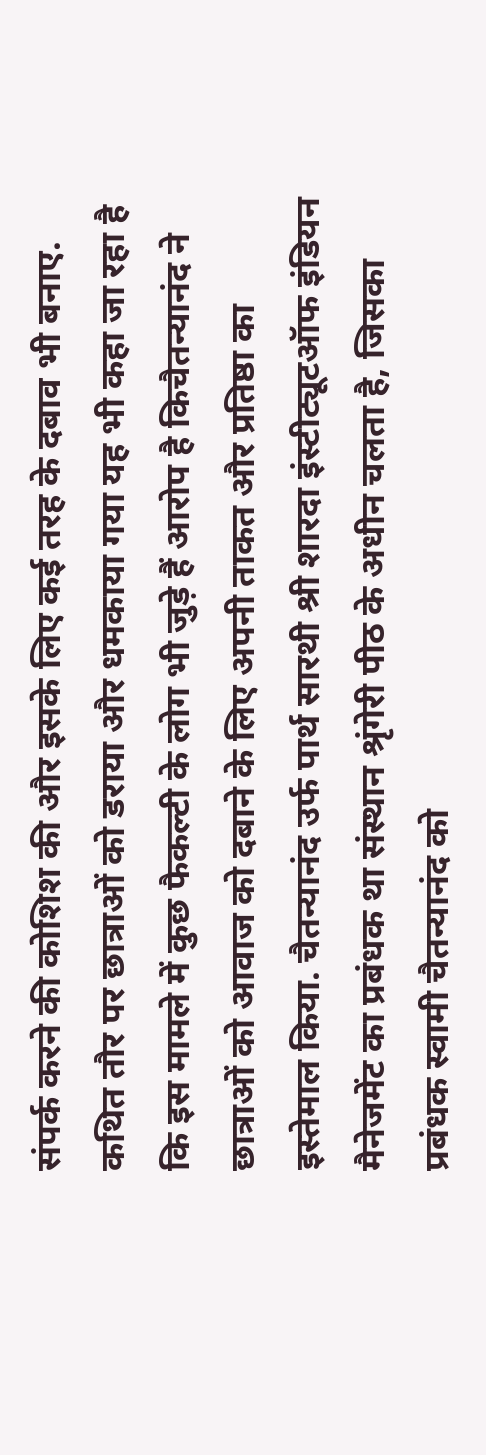संपर्क करने की कोशिश की और इसके लिए कई तरह के दबाव भी बनाए. कथित तौर पर छात्राओं को डराया और धमकाया गया यह भी कहा जा रहा है कि इस मामले में कुछ फैकल्टी के लोग भी जुड़े हैं आरोप है किचैतन्यानंद ने छात्राओं को आवाज को दबाने के लिए अपनी ताकत और प्रतिष्ठा का इस्तेमाल किया. चैतन्यानंद उर्फ पार्थ सारथी श्री शारदा इंस्टीट्यूटऑफ इंडियन मैनेजमेंट का प्रबंधक था संस्थान श्रृंगेरी पीठ के अधीन चलता है, जिसका प्रबंधक स्वामी चैतन्यानंद को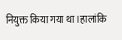नियुक्त किया गया था।हालांकि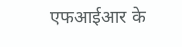एफआईआर के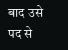बाद उसे पद से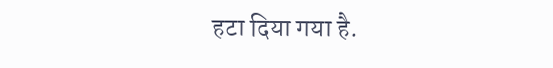हटा दिया गया है.